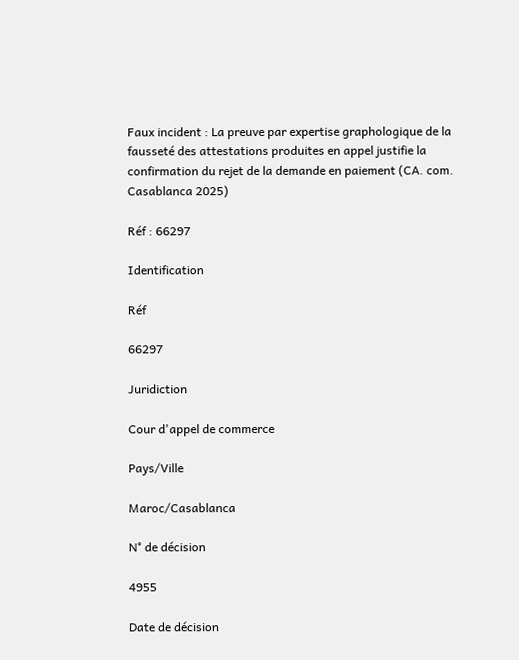Faux incident : La preuve par expertise graphologique de la fausseté des attestations produites en appel justifie la confirmation du rejet de la demande en paiement (CA. com. Casablanca 2025)

Réf : 66297

Identification

Réf

66297

Juridiction

Cour d'appel de commerce

Pays/Ville

Maroc/Casablanca

N° de décision

4955

Date de décision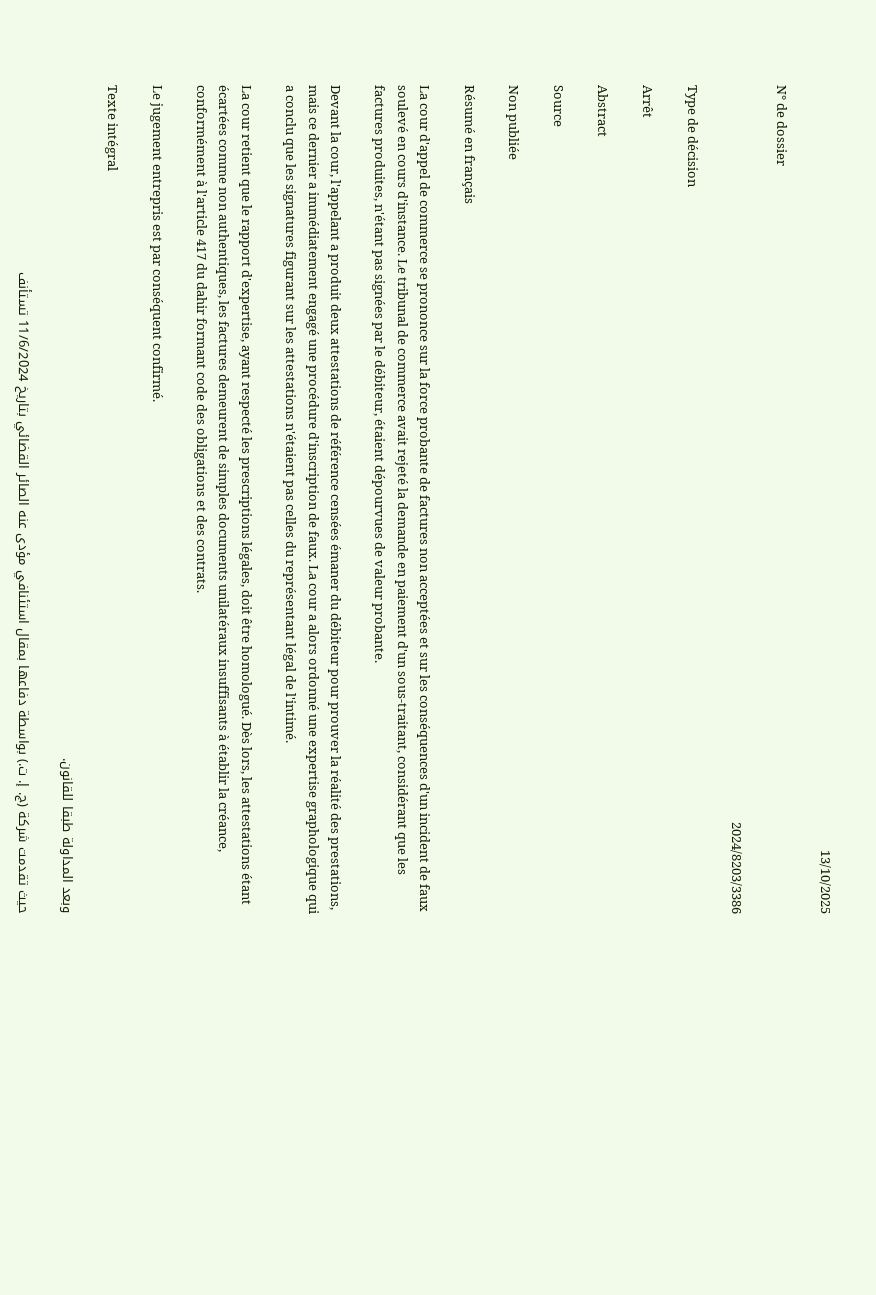13/10/2025

N° de dossier

2024/8203/3386

Type de décision

Arrêt

Abstract

Source

Non publiée

Résumé en français

La cour d'appel de commerce se prononce sur la force probante de factures non acceptées et sur les conséquences d'un incident de faux soulevé en cours d'instance. Le tribunal de commerce avait rejeté la demande en paiement d'un sous-traitant, considérant que les factures produites, n'étant pas signées par le débiteur, étaient dépourvues de valeur probante.

Devant la cour, l'appelant a produit deux attestations de référence censées émaner du débiteur pour prouver la réalité des prestations, mais ce dernier a immédiatement engagé une procédure d'inscription de faux. La cour a alors ordonné une expertise graphologique qui a conclu que les signatures figurant sur les attestations n'étaient pas celles du représentant légal de l'intimé.

La cour retient que le rapport d'expertise, ayant respecté les prescriptions légales, doit être homologué. Dès lors, les attestations étant écartées comme non authentiques, les factures demeurent de simples documents unilatéraux insuffisants à établir la créance, conformément à l'article 417 du dahir formant code des obligations et des contrats.

Le jugement entrepris est par conséquent confirmé.

Texte intégral

وبعد المداولة طبقا للقانون.

حيث تقدمت شركة (ج. إ. ت.) بواسطة دفاعها بمقال استئنافي مؤدى عنه الصائر القضائي بتاريخ 11/6/2024 تستأنف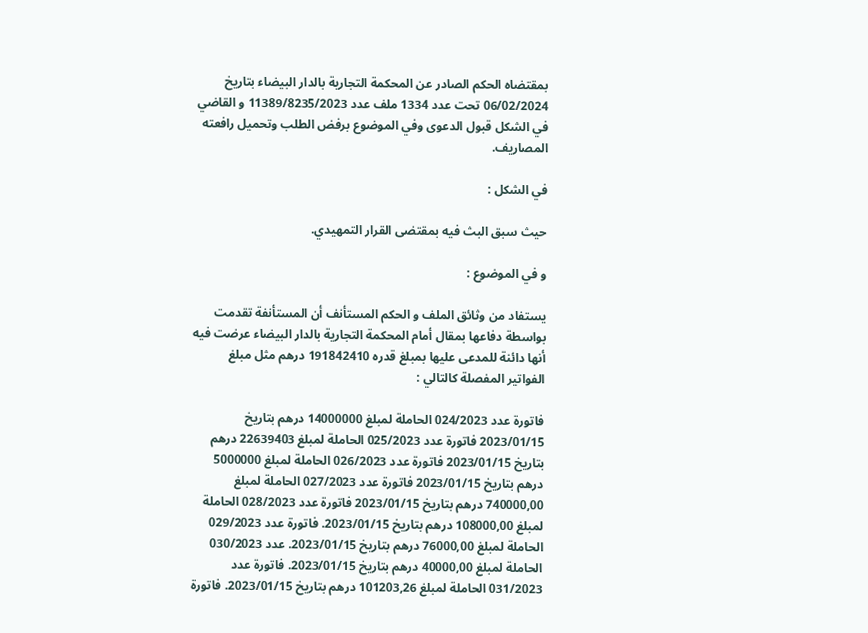بمقتضاه الحكم الصادر عن المحكمة التجارية بالدار البيضاء بتاريخ 06/02/2024 تحت عدد 1334 ملف عدد 11389/8235/2023 و القاضي في الشكل قبول الدعوى وفي الموضوع برفض الطلب وتحميل رافعته المصاريف.

في الشكل :

حيث سبق البث فيه بمقتضى القرار التمهيدي.

و في الموضوع :

يستفاد من وثائق الملف و الحكم المستأنف أن المستأنفة تقدمت بواسطة دفاعها بمقال أمام المحكمة التجارية بالدار البيضاء عرضت فيه أنها دائنة للمدعى عليها بمبلغ قدره 191842410 درهم مثل مبلغ الفواتير المفصلة كالتالي :

فاتورة عدد 024/2023 الحاملة لمبلغ 14000000 درهم بتاريخ 2023/01/15 فاتورة عدد 025/2023 الحاملة لمبلغ 22639403 درهم بتاريخ 2023/01/15 فاتورة عدد 026/2023 الحاملة لمبلغ 5000000 درهم بتاريخ 2023/01/15 فاتورة عدد 027/2023 الحاملة لمبلغ 740000,00 درهم بتاريخ 2023/01/15 فاتورة عدد 028/2023 الحاملة لمبلغ 108000,00 درهم بتاريخ 2023/01/15. فاتورة عدد 029/2023 الحاملة لمبلغ 76000,00 درهم بتاريخ 2023/01/15. عدد 030/2023 الحاملة لمبلغ 40000,00 درهم بتاريخ 2023/01/15. فاتورة عدد 031/2023 الحاملة لمبلغ 101203,26 درهم بتاريخ 2023/01/15. فاتورة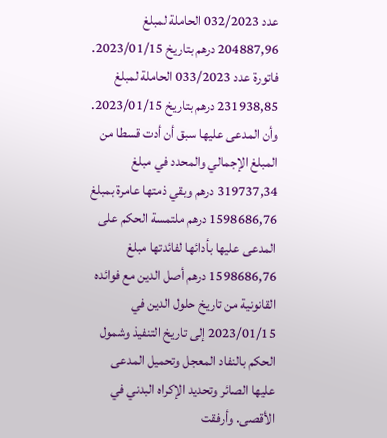عدد 032/2023 الحاملة لمبلغ 204887,96 درهم بتاريخ 2023/01/15. فاتورة عدد 033/2023 الحاملة لمبلغ 231938,85 درهم بتاريخ 2023/01/15. وأن المدعى عليها سبق أن أدت قسطا من المبلغ الإجمالي والمحدد في مبلغ 319737,34 درهم وبقي ذمتها عامرة بمبلغ 1598686,76 درهم ملتمسة الحكم على المدعى عليها بأدائها لفائدتها مبلغ 1598686,76 درهم أصل الدين مع فوائده القانونية من تاريخ حلول الدين في 2023/01/15 إلى تاريخ التنفيذ وشمول الحكم بالنفاد المعجل وتحميل المدعى عليها الصائر وتحديد الإكراه البدني في الأقصى. وأرفقت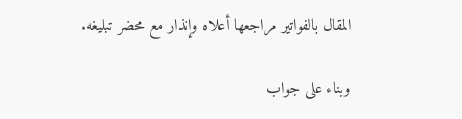المقال بالفواتير مراجعها أعلاه وإنذار مع محضر تبليغه.

وبناء على جواب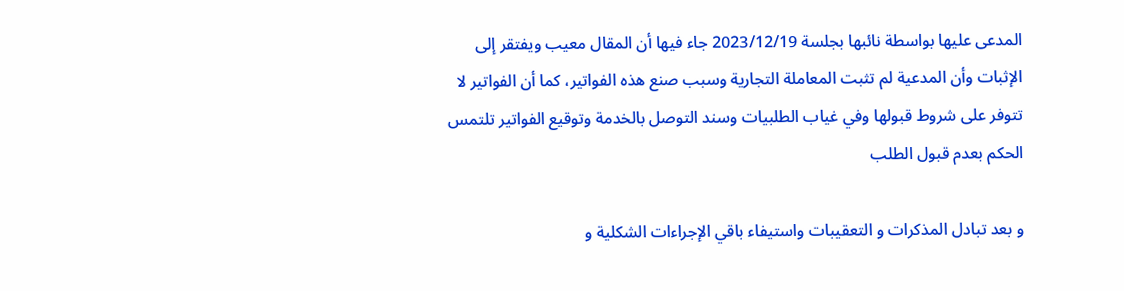المدعى عليها بواسطة نائبها بجلسة 2023/12/19 جاء فيها أن المقال معيب ويفتقر إلى الإثبات وأن المدعية لم تثبت المعاملة التجارية وسبب صنع هذه الفواتير، كما أن الفواتير لا تتوفر على شروط قبولها وفي غياب الطلبيات وسند التوصل بالخدمة وتوقيع الفواتير تلتمس الحكم بعدم قبول الطلب

و بعد تبادل المذكرات و التعقيبات واستيفاء باقي الإجراءات الشكلية و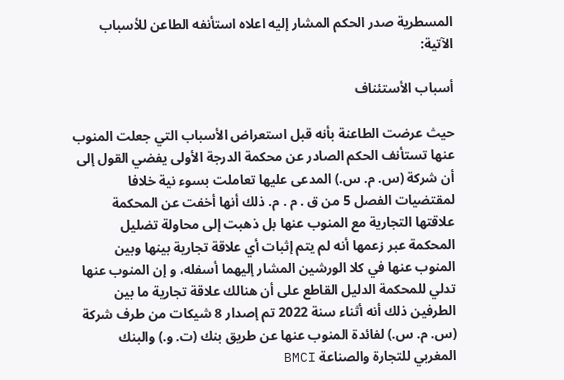المسطرية صدر الحكم المشار إليه اعلاه استأنفه الطاعن للأسباب الآتية:

أسباب الأستئناف

حيث عرضت الطاعنة بأنه قبل استعراض الأسباب التي جعلت المنوب عنها تستأنف الحكم الصادر عن محكمة الدرجة الأولى يفضي القول إلى أن شركة (س. م. س.) المدعى عليها تعاملت بسوء نية خلافا لمقتضيات الفصل 5 من ق . م . م. ذلك أنها أخفت عن المحكمة علاقتها التجارية مع المنوب عنها بل ذهبت إلى محاولة تضليل المحكمة عبر زعمها أنه لم يتم إثبات أي علاقة تجارية بينها وبين المنوب عنها في كلا الورشين المشار إليهما أسفله، و إن المنوب عنها تدلي للمحكمة الدليل القاطع على أن هنالك علاقة تجارية ما بين الطرفين ذلك أنه أثناء سنة 2022 تم إصدار 8 شيكات من طرف شركة (س. م. س.) لفائدة المنوب عنها عن طريق بنك (ت. و.) والبنك المغربي للتجارة والصناعة BMCI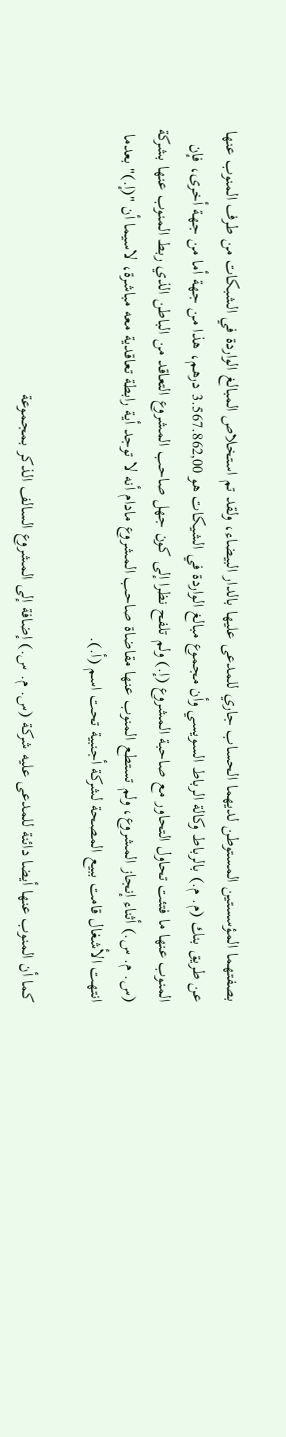بصفتهما المؤسستين المستوطن لديهما الحساب جاري للمدعى عليها بالدار البيضاء، ولقد تم استخلاص المبالغ الواردة في الشبكات من طرف المنوب عنها عن طريق بنك (م. م.) بالرباط وكالة الرباط السويسي وأن مجموع مبالغ الواردة في الشيكات هو 3.567.862,00 درهم، هذا من جهة أما من جهة أخرى، فإن المنوب عنها ما فتئت تحاول التحاور مع صاحبة المشروع (إ.) ولم تلفح نظرا إلى كون جهل صاحب المشروع التعاقد من الباطن الذي ربط المنوب عنها بشركة (س. م. س.) أثناء إنجاز المشروع، ولم تستطع المنوب عنها مقاضاة صاحب المشروع مادام أنه لا توجد أية رابطة تعاقدية معه مباشرة، لاسيما أن "(إ.)" بعدما انتهت الأشغال قامت ببيع المصحة لشركة أجنبية تحت اسم (أ.).

كما أن المنوب عنها أيضا دائنة للمدعى عليه شركة (س. م. س.) إضافة إلى المشروع السالف الذكر بمجموعة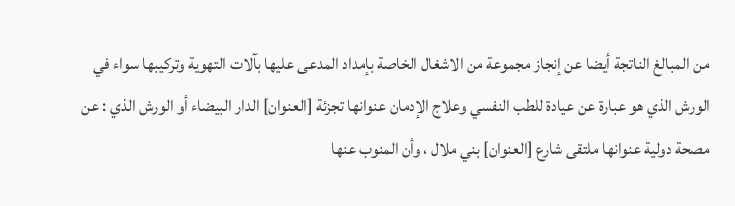من المبالغ الناتجة أيضا عن إنجاز مجموعة من الاشغال الخاصة بإمداد المدعى عليها بآلات التهوية وتركيبها سواء في الورش الذي هو عبارة عن عيادة للطب النفسي وعلاج الإدمان عنوانها تجزئة [العنوان] الدار البيضاء أو الورش الذي : عن مصحة دولية عنوانها ملتقى شارع [العنوان] بني ملال ، وأن المنوب عنها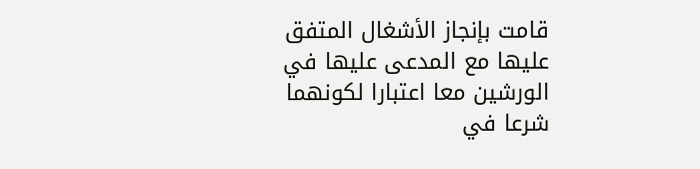قامت بإنجاز الأشغال المتفق عليها مع المدعى عليها في الورشين معا اعتبارا لكونهما شرعا في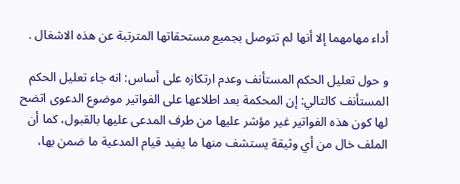أداء مهامهما إلا أنها لم تتوصل بجميع مستحقاتها المترتبة عن هذه الاشغال .

و حول تعليل الحكم المستأنف وعدم ارتكازه على أساس: انه جاء تعليل الحكم المستأنف كالتالي: إن المحكمة بعد اطلاعها على الفواتير موضوع الدعوى اتضح لها كون هذه الفواتير غير مؤشر عليها من طرف المدعى عليها بالقبول، كما أن الملف خال من أي وثيقة يستشف منها ما يفيد قيام المدعية ما ضمن بها،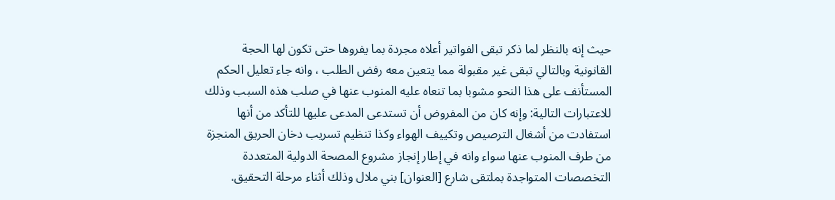حيث إنه بالنظر لما ذكر تبقى الفواتير أعلاه مجردة بما يفروها حتى تكون لها الحجة القانونية وبالتالي تبقى غير مقبولة مما يتعين معه رفض الطلب ، وانه جاء تعليل الحكم المستأنف على هذا النحو مشوبا بما تنعاه عليه المنوب عنها في صلب هذه السبب وذلك للاعتبارات التالية: وإنه كان من المفروض أن تستدعى المدعى عليها للتأكد من أنها استفادت من أشغال الترصيص وتكييف الهواء وكذا تنظيم تسريب دخان الحريق المنجزة من طرف المنوب عنها سواء وانه في إطار إنجاز مشروع المصحة الدولية المتعددة التخصصات المتواجدة بملتقى شارع [العنوان] بني ملال وذلك أثناء مرحلة التحقيق.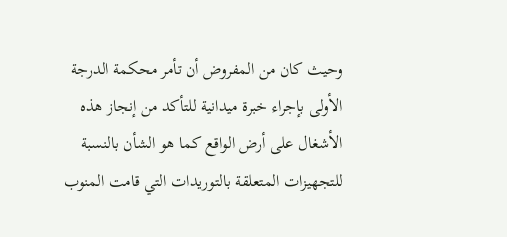وحيث كان من المفروض أن تأمر محكمة الدرجة الأولى بإجراء خبرة ميدانية للتأكد من إنجاز هذه الأشغال على أرض الواقع كما هو الشأن بالنسبة للتجهيزات المتعلقة بالتوريدات التي قامت المنوب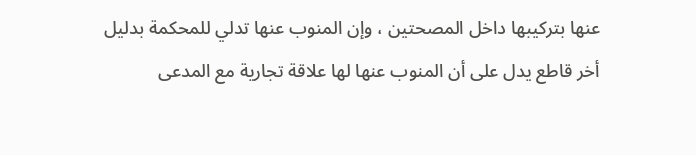عنها بتركيبها داخل المصحتين ، وإن المنوب عنها تدلي للمحكمة بدليل أخر قاطع يدل على أن المنوب عنها لها علاقة تجارية مع المدعى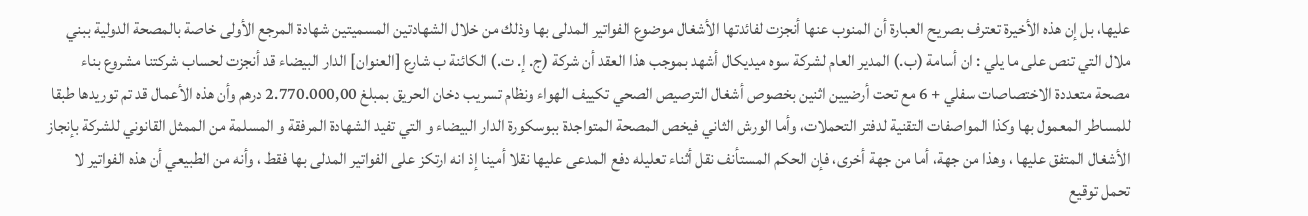عليها، بل إن هذه الأخيرة تعترف بصريح العبارة أن المنوب عنها أنجزت لفائدتها الأشغال موضوع الفواتير المدلى بها وذلك من خلال الشهادتين المسميتين شهادة المرجع الأولى خاصة بالمصحة الدولية ببني ملال التي تنص على ما يلي : ان أسامة (ب.) المدير العام لشركة سوه ميديكال أشهد بموجب هذا العقد أن شركة (ج. إ. ت.) الكائنة ب شارع [العنوان] الدار البيضاء قد أنجزت لحساب شركتنا مشروع بناء مصحة متعددة الاختصاصات سفلي + 6 مع تحت أرضيين اثنين بخصوص أشغال الترصيص الصحي تكييف الهواء ونظام تسريب دخان الحريق بمبلغ 2.770.000,00 درهم وأن هذه الأعمال قد تم توريدها طبقا للمساطر المعمول بها وكذا المواصفات التقنية لدفتر التحملات، وأما الورش الثاني فيخص المصحة المتواجدة ببوسكورة الدار البيضاء و التي تفيد الشهادة المرفقة و المسلمة من الممثل القانوني للشركة بإنجاز الأشغال المتفق عليها ، وهذا من جهة، أما من جهة أخرى، فإن الحكم المستأنف نقل أثناء تعليله دفع المدعى عليها نقلا أمينا إذ انه ارتكز على الفواتير المدلى بها فقط ، وأنه من الطبيعي أن هذه الفواتير لا تحمل توقيع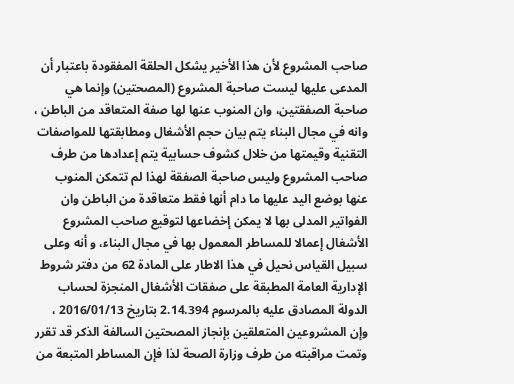صاحب المشروع لأن هذا الأخير يشكل الحلقة المفقودة باعتبار أن المدعى عليها ليست صاحبة المشروع (المصحتين) وإنما هي صاحبة الصفقتين، وان المنوب عنها لها صفة المتعاقد من الباطن ، وانه في مجال البناء يتم بيان حجم الأشغال ومطابقتها للمواصفات التقنية وقيمتها من خلال كشوف حسابية يتم إعدادها من طرف صاحب المشروع وليس صاحبة الصفقة لهذا لم تتمكن المنوب عنها بوضع اليد عليها ما دام أنها فقط متعاقدة من الباطن وان الفواتير المدلى بها لا يمكن إخضاعها لتوقيع صاحب المشروع الأشغال إعمالا للمساطر المعمول بها في مجال البناء، و أنه وعلى سبيل القياس نحيل في هذا الاطار على المادة 62 من دفتر شروط الإدارية العامة المطبقة على صفقات الأشغال المنجزة لحساب الدولة المصادق عليه بالمرسوم 2.14.394 بتاريخ 2016/01/13 ، وإن المشروعين المتعلقين بإنجاز المصحتين السالفة الذكر قد تقرر وتمت مراقبته من طرف وزارة الصحة لذا فإن المساطر المتبعة من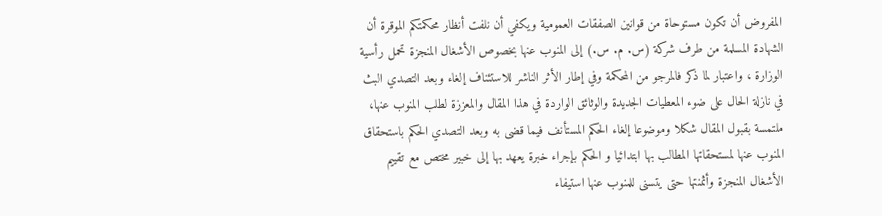المفروض أن تكون مستوحاة من قوانين الصفقات العمومية ويكفي أن نلفت أنظار محكمتكم الموقرة أن الشهادة المسلمة من طرف شركة (س. م. س.) إلى المنوب عنها بخصوص الأشغال المنجزة تحمل رأسية الوزارة ، واعتبار لما ذكر فالمرجو من المحكمة وفي إطار الأثر الناشر للاستئناف إلغاء وبعد التصدي البث في نازلة الحال على ضوء المعطيات الجديدة والوثائق الواردة في هذا المقال والمعززة لطلب المنوب عنها، ملتمسة بقبول المقال شكلا وموضوعا إلغاء الحكم المستأنف فيما قضى به وبعد التصدي الحكم باستحقاق المنوب عنها لمستحقاتها المطالب بها ابتدائيا و الحكم بإجراء خبرة يعهد بها إلى خبير مختص مع تقييم الأشغال المنجزة وأثمنتها حتى يتسنى للمنوب عنها استيفاء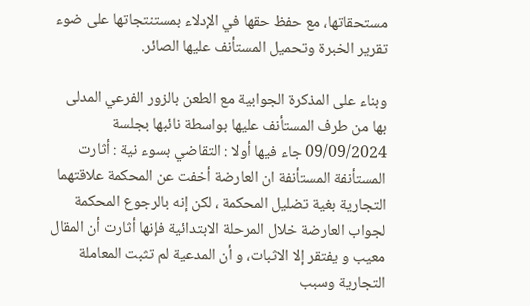مستحقاتها، مع حفظ حقها في الإدلاء بمستنتجاتها على ضوء تقرير الخبرة وتحميل المستأنف عليها الصائر.

وبناء على المذكرة الجوابية مع الطعن بالزور الفرعي المدلى بها من طرف المستأنف عليها بواسطة نائبها بجلسة 09/09/2024 جاء فيها أولا : التقاضي بسوء نية : أثارت المستأنفة المستأنفة ان العارضة أخفت عن المحكمة علاقتهما التجارية بغية تضليل المحكمة ، لكن إنه بالرجوع المحكمة لجواب العارضة خلال المرحلة الابتدائية فإنها أثارت أن المقال معيب و يفتقر إلا الاثبات، و أن المدعية لم تثبت المعاملة التجارية وسبب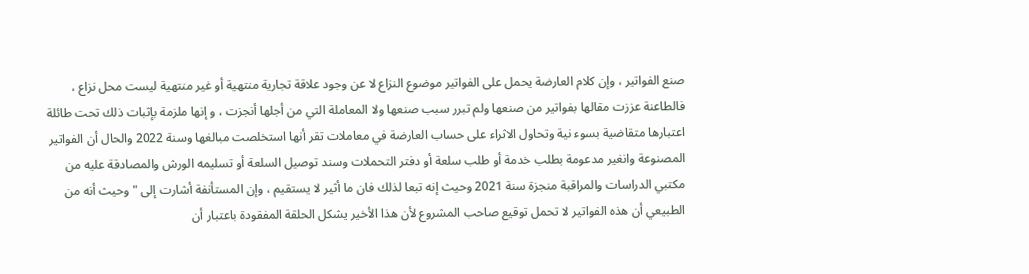صنع الفواتير ، وإن كلام العارضة يحمل على الفواتير موضوع النزاع لا عن وجود علاقة تجارية منتهية أو غير منتهية ليست محل نزاع ، فالطاعنة عززت مقالها بفواتير من صنعها ولم تبرر سبب صنعها ولا المعاملة التي من أجلها أنجزت ، و إنها ملزمة بإثبات ذلك تحت طائلة اعتبارها متقاضية بسوء نية وتحاول الاثراء على حساب العارضة في معاملات تقر أنها استخلصت مبالغها وسنة 2022 والحال أن الفواتير المصنوعة وانغير مدعومة بطلب خدمة أو طلب سلعة أو دفتر التحملات وسند توصيل السلعة أو تسليمه الورش والمصادقة عليه من مكتبي الدراسات والمراقبة منجزة سنة 2021 وحيث إنه تبعا لذلك فان ما أثير لا يستقيم ، وإن المستأنفة أشارت إلى " وحيث أنه من الطبيعي أن هذه الفواتير لا تحمل توقيع صاحب المشروع لأن هذا الأخير يشكل الحلقة المفقودة باعتبار أن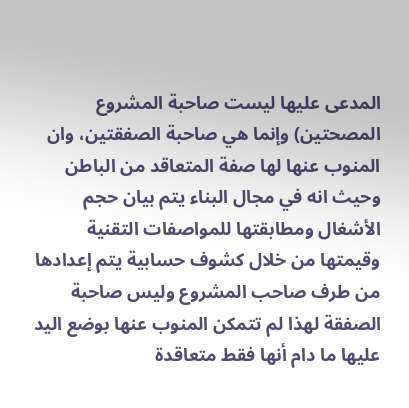المدعى عليها ليست صاحبة المشروع المصحتين) وإنما هي صاحبة الصفقتين، وان المنوب عنها لها صفة المتعاقد من الباطن وحيث انه في مجال البناء يتم بيان حجم الأشغال ومطابقتها للمواصفات التقنية وقيمتها من خلال كشوف حسابية يتم إعدادها من طرف صاحب المشروع وليس صاحبة الصفقة لهذا لم تتمكن المنوب عنها بوضع اليد عليها ما دام أنها فقط متعاقدة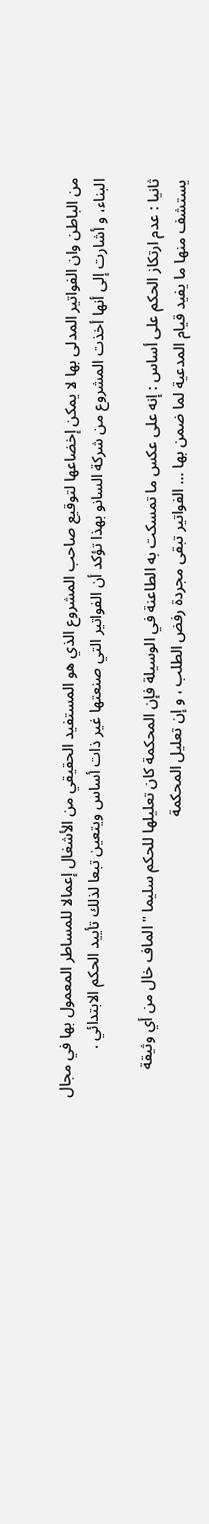من الباطن وان الفواتير المدلى بها لا يمكن إخضاعها لتوقيع صاحب المشروع الذي هو المستفيد الحقيقي من الأشغال إعمالا للمساطر المعمول بها في مجال البناء، و أشارت إلى أنها أخذت المشروع من شركة السانو بهذا تؤكد أن الفواتير التي صنعتها غير ذات أساس ويتعين تبعا لذلك تأييد الحكم الابتدائي .

ثانيا : عدم ارتكاز الحكم على أساس : إنه على عكس ما تمسكت به الطاعنة في الوسيلة فإن المحكمة كان تعليلها للحكم سليما " الماف خال من أي وثيقة يستشف منها ما يفيد قيام المدعية لما ضمن بها ... الفواتير تبقى مجردة رفض الطلب ، و إن تعليل المحكمة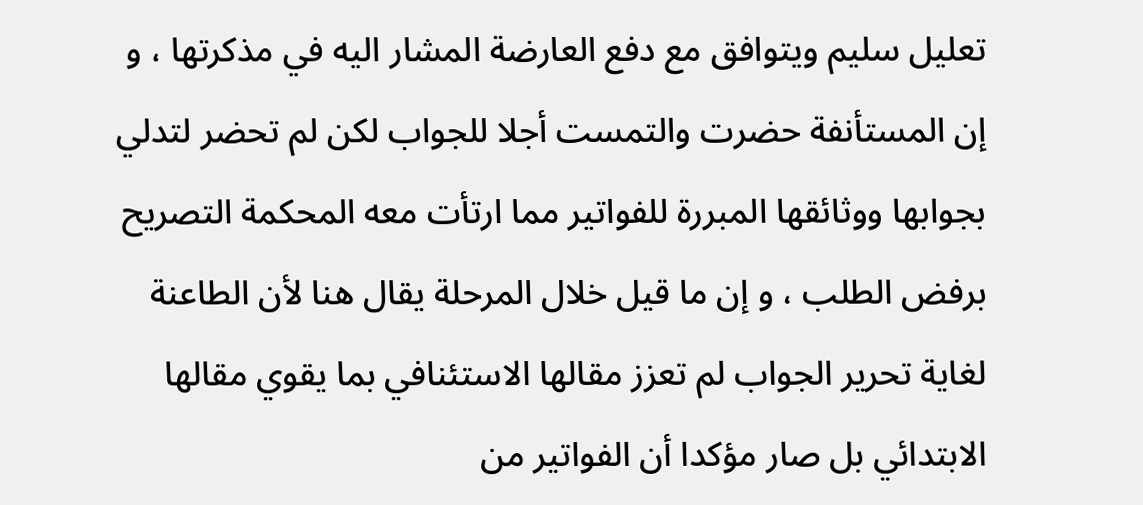تعليل سليم ويتوافق مع دفع العارضة المشار اليه في مذكرتها ، و إن المستأنفة حضرت والتمست أجلا للجواب لكن لم تحضر لتدلي بجوابها ووثائقها المبررة للفواتير مما ارتأت معه المحكمة التصريح برفض الطلب ، و إن ما قيل خلال المرحلة يقال هنا لأن الطاعنة لغاية تحرير الجواب لم تعزز مقالها الاستئنافي بما يقوي مقالها الابتدائي بل صار مؤكدا أن الفواتير من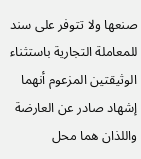صنعها ولا تتوفر على سند للمعاملة التجارية باستثناء الوثيقتين المزعوم أنهما إشهاد صادر عن العارضة واللذان هما محل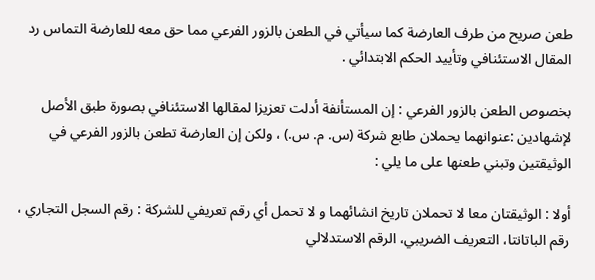طعن صريح من طرف العارضة كما سيأتي في الطعن بالزور الفرعي مما حق معه للعارضة التماس رد المقال الاستئنافي وتأييد الحكم الابتدائي .

بخصوص الطعن بالزور الفرعي : إن المستأنفة أدلت تعزيزا لمقالها الاستئنافي بصورة طبق الأصل لإشهادين :عنوانهما يحملان طابع شركة (س. م. س.) ، ولكن إن العارضة تطعن بالزور الفرعي في الوثيقتين وتبني طعنها على ما يلي :

أولا : الوثيقتان معا لا تحملان تاريخ انشائهما و لا تحمل أي رقم تعريفي للشركة : رقم السجل التجاري ، رقم الباتانتا، التعريف الضريبي، الرقم الاستدلالي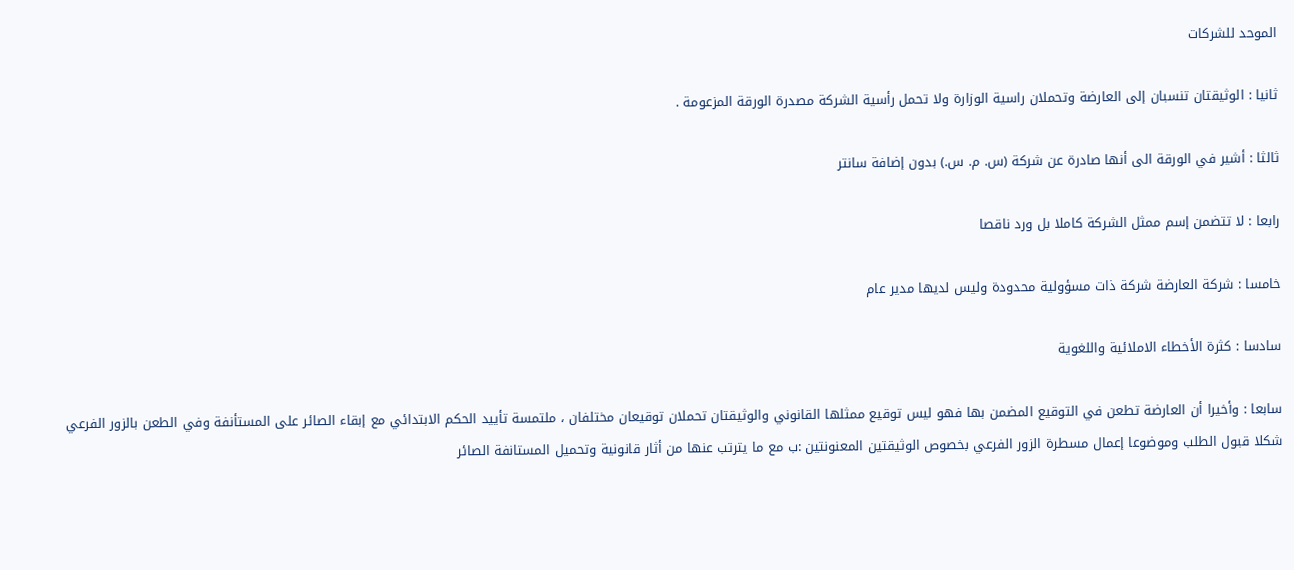الموحد للشركات

ثانيا : الوثيقتان تنسبان إلى العارضة وتحملان راسية الوزارة ولا تحمل رأسية الشركة مصدرة الورقة المزعومة .

ثالثا : أشير في الورقة الى أنها صادرة عن شركة (س. م. س.) بدون إضافة سانتر

رابعا : لا تتضمن إسم ممثل الشركة كاملا بل ورد ناقصا

خامسا : شركة العارضة شركة ذات مسؤولية محدودة وليس لديها مدير عام

سادسا : كثرة الأخطاء الاملائية واللغوية

سابعا : وأخيرا أن العارضة تطعن في التوقيع المضمن بها فهو ليس توقيع ممثلها القانوني والوثيقتان تحملان توقيعان مختلفان ، ملتمسة تأييد الحكم الابتدائي مع إبقاء الصائر على المستأنفة وفي الطعن بالزور الفرعي شكلا قبول الطلب وموضوعا إعمال مسطرة الزور الفرعي بخصوص الوثيقتين المعنونتين :ب مع ما يترتب عنها من أثار قانونية وتحميل المستانفة الصائر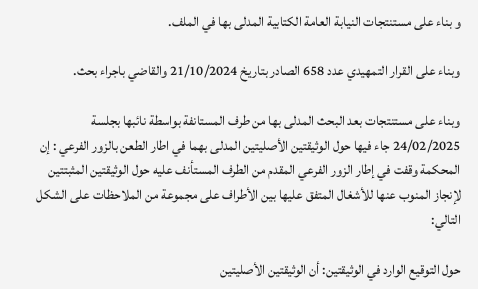و بناء على مستنتجات النيابة العامة الكتابية المدلى بها في الملف.

وبناء على القرار التمهيدي عدد 658 الصادر بتاريخ 21/10/2024 والقاضي باجراء بحث.

وبناء على مستنتجات بعد البحث المدلى بها من طرف المستانفة بواسطة نائبها بجلسة 24/02/2025 جاء فيها حول الوثيقتين الأصليتين المدلى بهما في اطار الطعن بالزور الفرعي : إن المحكمة وقفت في إطار الزور الفرعي المقدم من الطرف المستأنف عليه حول الوثيقتين المثبتتين لإنجاز المنوب عنها للأشغال المتفق عليها بين الأطراف على مجموعة من الملاحظات على الشكل التالي:

حول التوقيع الوارد في الوثيقتين: أن الوثيقتين الأصليتين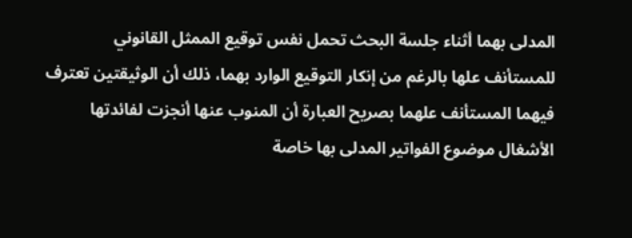المدلى بهما أثناء جلسة البحث تحمل نفس توقيع الممثل القانوني للمستأنف علها بالرغم من إنكار التوقيع الوارد بهما، ذلك أن الوثيقتين تعترف فيهما المستأنف علهما بصريح العبارة أن المنوب عنها أنجزت لفائدتها الأشغال موضوع الفواتير المدلى بها خاصة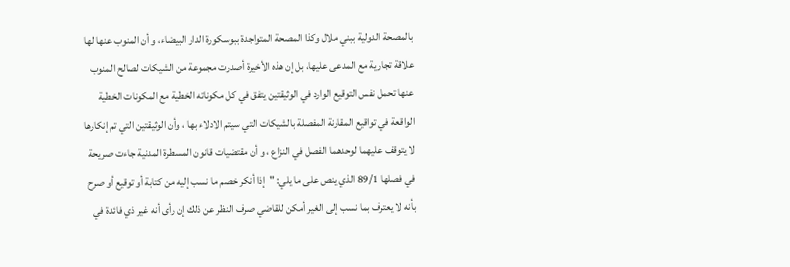بالمصحة الدولية ببني ملال وكذا المصحة المتواجدة ببوسكورة الدار البيضاء، و أن المنوب عنها لها علاقة تجارية مع المدعى عليها، بل إن هذه الأخيرة أصدرت مجموعة من الشيكات لصالح المنوب عنها تحمل نفس التوقيع الوارد في الوثيقتين يتفق في كل مكوناته الخطية مع المكونات الخطية الواقعة في تواقيع المقارنة المفصلة بالشيكات التي سيتم الادلاء بها ، وأن الوثيقتين التي تم إنكارها لا يتوقف عليهما لوحدهما الفصل في النزاع ، و أن مقتضيات قانون المسطرة المدنية جاءت صريحة في فصلها 89/1 الذي ينص على ما يلي: "إذا أنكر خصم ما نسب إليه من كتابة أو توقيع أو صرح بأنه لا يعترف بما نسب إلى الغير أمكن للقاضي صرف النظر عن ذلك إن رأى أنه غير ذي فائدة في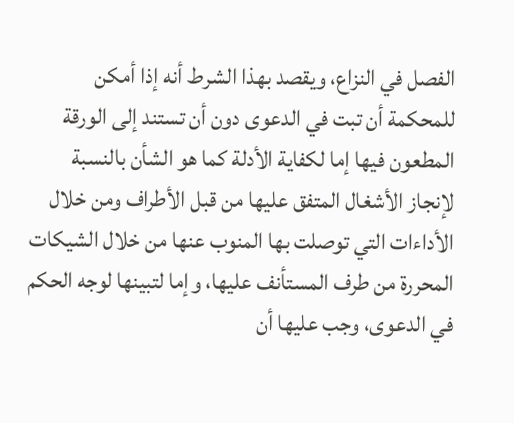الفصل في النزاع، ويقصد بهذا الشرط أنه إذا أمكن للمحكمة أن تبت في الدعوى دون أن تستند إلى الورقة المطعون فيها إما لكفاية الأدلة كما هو الشأن بالنسبة لإنجاز الأشغال المتفق عليها من قبل الأطراف ومن خلال الأداءات التي توصلت بها المنوب عنها من خلال الشيكات المحررة من طرف المستأنف عليها، وإما لتبينها لوجه الحكم في الدعوى، وجب عليها أن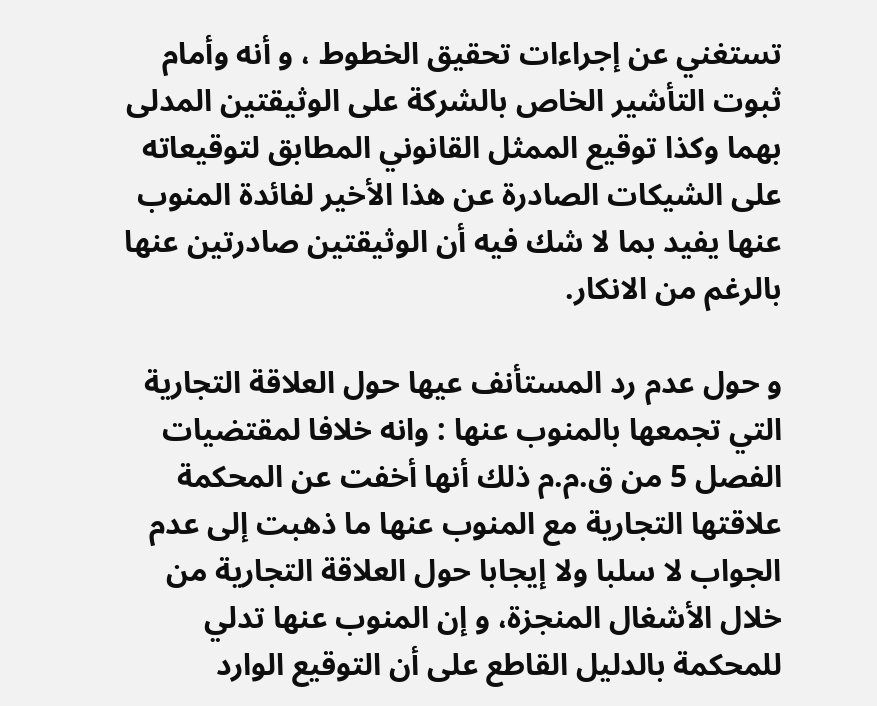تستغني عن إجراءات تحقيق الخطوط ، و أنه وأمام ثبوت التأشير الخاص بالشركة على الوثيقتين المدلى بهما وكذا توقيع الممثل القانوني المطابق لتوقيعاته على الشيكات الصادرة عن هذا الأخير لفائدة المنوب عنها يفيد بما لا شك فيه أن الوثيقتين صادرتين عنها بالرغم من الانكار.

و حول عدم رد المستأنف عيها حول العلاقة التجارية التي تجمعها بالمنوب عنها : وانه خلافا لمقتضيات الفصل 5 من ق.م.م ذلك أنها أخفت عن المحكمة علاقتها التجارية مع المنوب عنها ما ذهبت إلى عدم الجواب لا سلبا ولا إيجابا حول العلاقة التجارية من خلال الأشغال المنجزة، و إن المنوب عنها تدلي للمحكمة بالدليل القاطع على أن التوقيع الوارد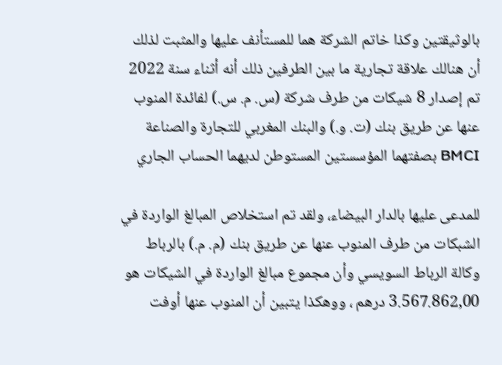بالوثيقتين وكذا خاتم الشركة هما للمستأنف عليها والمثبت لذلك أن هنالك علاقة تجارية ما بين الطرفين ذلك أنه أثناء سنة 2022 تم إصدار 8 شيكات من طرف شركة (س. م. س.) لفائدة المنوب عنها عن طريق بنك (ت. و.) والبنك المغربي للتجارة والصناعة BMCI بصفتهما المؤسستين المستوطن لديهما الحساب الجاري

للمدعى عليها بالدار البيضاء، ولقد تم استخلاص المبالغ الواردة في الشبكات من طرف المنوب عنها عن طريق بنك (م. م.) بالرباط وكالة الرباط السويسي وأن مجموع مبالغ الواردة في الشيكات هو 3.567.862,00 درهم ، ووهكذا يتبين أن المنوب عنها أوفت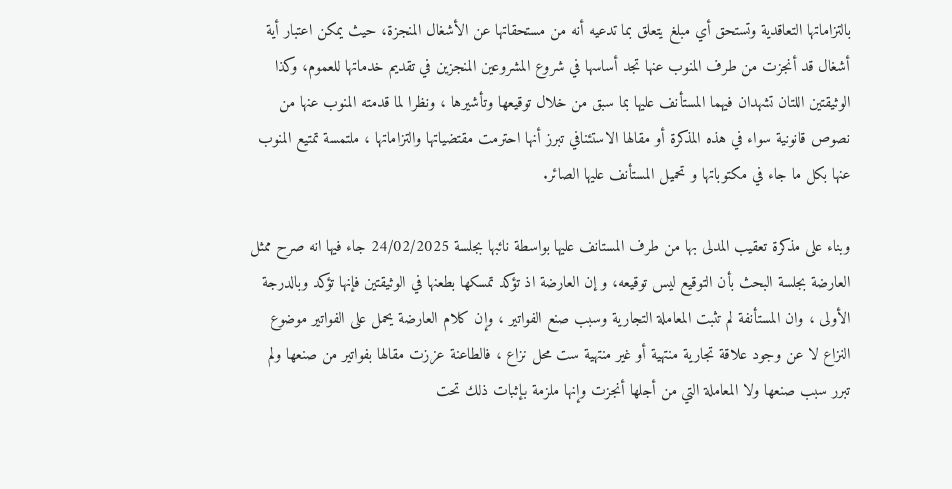بالتزاماتها التعاقدية وتستحق أي مبلغ يتعلق بما تدعيه أنه من مستحقاتها عن الأشغال المنجزة، حيث يمكن اعتبار أية أشغال قد أنجزت من طرف المنوب عنها تجد أساسها في شروع المشروعين المنجزين في تقديم خدماتها للعموم، وكذا الوثيقتين اللتان تشهدان فيهما المستأنف عليها بما سبق من خلال توقيعها وتأشيرها ، ونظرا لما قدمته المنوب عنها من نصوص قانونية سواء في هذه المذكرة أو مقالها الاستئنافي تبرز أنها احترمت مقتضياتها والتزاماتها ، ملتمسة تمتيع المنوب عنها بكل ما جاء في مكتوباتها و تحميل المستأنف عليها الصائر.

وبناء على مذكرة تعقيب المدلى بها من طرف المستانف عليها بواسطة نائبها بجلسة 24/02/2025 جاء فيها انه صرح ممثل العارضة بجلسة البحث بأن التوقيع ليس توقيعه، و إن العارضة اذ تؤكد تمسكها بطعنها في الوثيقتين فإنها تؤكد وبالدرجة الأولى ، وان المستأنفة لم تثبت المعاملة التجارية وسبب صنع الفواتير ، وإن كلام العارضة يحمل على الفواتير موضوع النزاع لا عن وجود علاقة تجارية منتهية أو غير منتهية ست محل نزاع ، فالطاعنة عززت مقالها بفواتير من صنعها ولم تبرر سبب صنعها ولا المعاملة التي من أجلها أنجزت وإنها ملزمة بإثبات ذلك تحت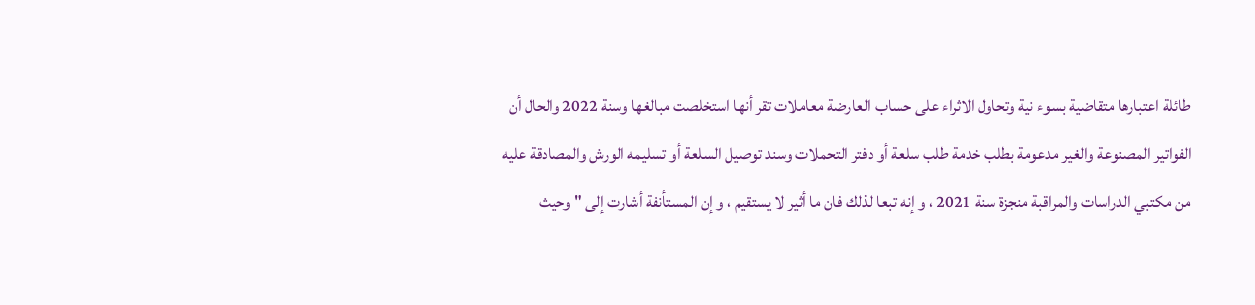طائلة اعتبارها متقاضية بسوء نية وتحاول الاثراء على حساب العارضة معاملات تقر أنها استخلصت مبالغها وسنة 2022 والحال أن الفواتير المصنوعة والغير مدعومة بطلب خدمة طلب سلعة أو دفتر التحملات وسند توصيل السلعة أو تسليمه الورش والمصادقة عليه من مكتبي الدراسات والمراقبة منجزة سنة 2021 ، و إنه تبعا لذلك فان ما أثير لا يستقيم ، و إن المستأنفة أشارت إلى " وحيث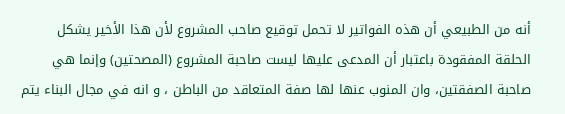أنه من الطبيعي أن هذه الفواتير لا تحمل توقيع صاحب المشروع لأن هذا الأخير يشكل الحلقة المفقودة باعتبار أن المدعى عليها ليست صاحبة المشروع (المصحتين) وإنما هي صاحبة الصفقتين، وان المنوب عنها لها صفة المتعاقد من الباطن ، و انه في مجال البناء يتم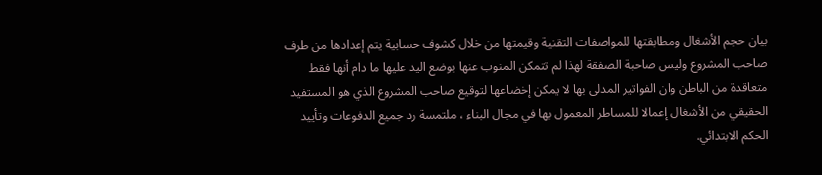بيان حجم الأشغال ومطابقتها للمواصفات التقنية وقيمتها من خلال كشوف حسابية يتم إعدادها من طرف صاحب المشروع وليس صاحبة الصفقة لهذا لم تتمكن المنوب عنها بوضع اليد عليها ما دام أنها فقط متعاقدة من الباطن وان الفواتير المدلى بها لا يمكن إخضاعها لتوقيع صاحب المشروع الذي هو المستفيد الحقيقي من الأشغال إعمالا للمساطر المعمول بها في مجال البناء ، ملتمسة رد جميع الدفوعات وتأييد الحكم الابتدائي.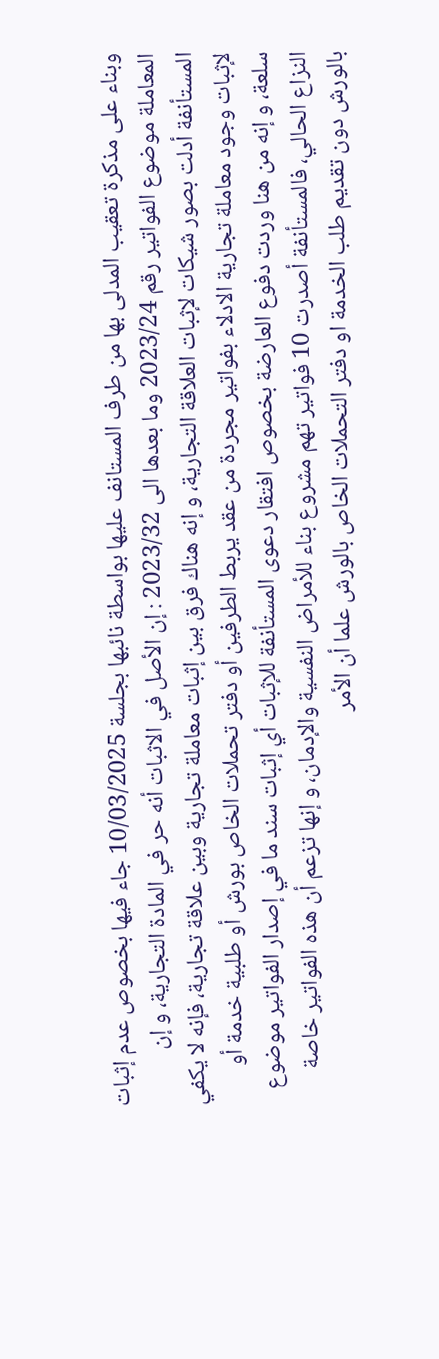وبناء على مذكرة تعقيب المدلى بها من طرف المستانف عليها بواسطة نائبها بجلسة 10/03/2025 جاء فيها بخصوص عدم إثبات المعاملة موضوع الفواتير رقم 2023/24 وما بعدها الى 2023/32 : إن الأصل في الاثبات أنه حر في المادة التجارية، و إن المستأنفة أدلت بصور شيكات لإثبات العلاقة التجارية، و إنه هناك فرق بين إثبات معاملة تجارية وبين علاقة تجارية، فإنه لا يكفي لإثبات وجود معاملة تجارية الادلاء بفواتير مجردة من عقد يربط الطرفين أو دفتر تحملات الخاص بورش أو طلبية خدمة أو سلعة، و إنه من هنا وردت دفوع العارضة بخصوص افتقار دعوى المستأنفة للإثبات أي إثبات سند ما في إصدار الفواتير موضوع النزاع الحالي، فالمستأنفة أصدرت 10 فواتير تهم مشروع بناء للأمراض النفسية والإدمان، و إنها تزعم أن هذه الفواتير خاصة بالورش دون تقديم طلب الخدمة او دفتر التحملات الخاص بالورش علما أن الأمر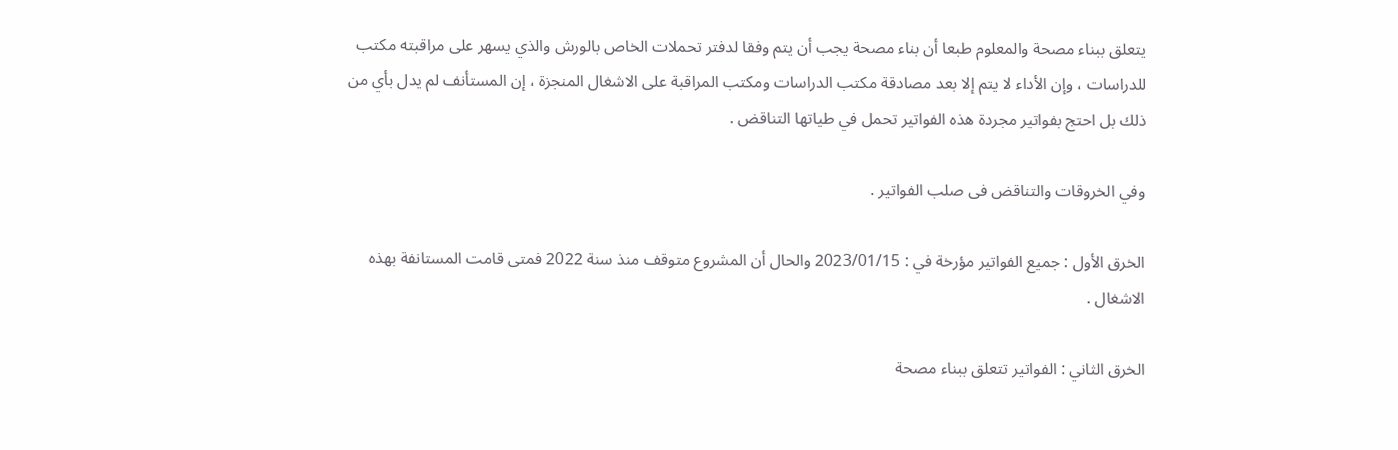يتعلق ببناء مصحة والمعلوم طبعا أن بناء مصحة يجب أن يتم وفقا لدفتر تحملات الخاص بالورش والذي يسهر على مراقبته مكتب للدراسات ، وإن الأداء لا يتم إلا بعد مصادقة مكتب الدراسات ومكتب المراقبة على الاشغال المنجزة ، إن المستأنف لم يدل بأي من ذلك بل احتج بفواتير مجردة هذه الفواتير تحمل في طياتها التناقض .

وفي الخروقات والتناقض فى صلب الفواتير .

الخرق الأول : جميع الفواتير مؤرخة في : 2023/01/15 والحال أن المشروع متوقف منذ سنة 2022 فمتى قامت المستانفة بهذه الاشغال .

الخرق الثاني : الفواتير تتعلق ببناء مصحة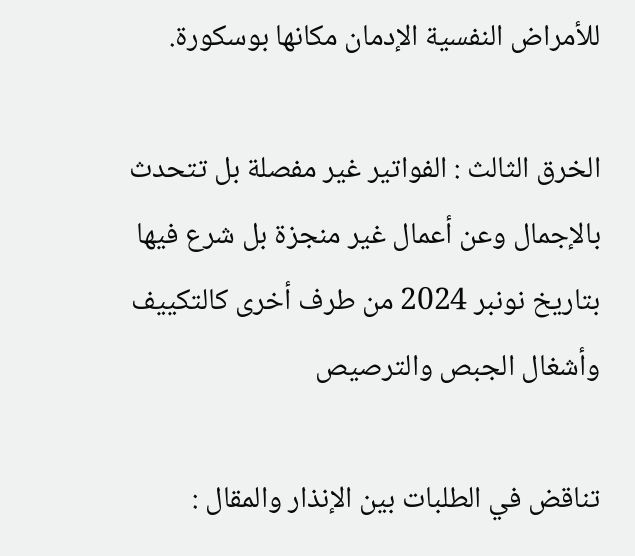للأمراض النفسية الإدمان مكانها بوسكورة.

الخرق الثالث : الفواتير غير مفصلة بل تتحدث بالإجمال وعن أعمال غير منجزة بل شرع فيها بتاريخ نونبر 2024 من طرف أخرى كالتكييف وأشغال الجبص والترصيص

تناقض في الطلبات بين الإنذار والمقال :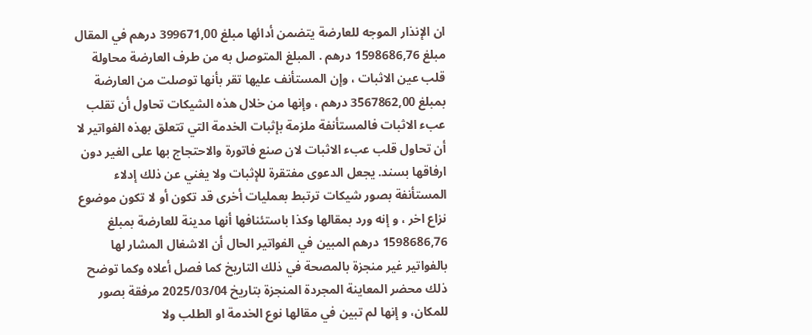ان الإنذار الموجه للعارضة يتضمن أدائها مبلغ 399671,00 درهم في المقال مبلغ 1598686,76 درهم . المبلغ المتوصل به من طرف العارضة محاولة قلب عين الاثبات ، وإن المستأنف عليها تقر بأنها توصلت من العارضة بمبلغ 3567862,00 درهم ، وإنها من خلال هذه الشيكات تحاول أن تقلب عبء الاثبات فالمستأنفة ملزمة بإثبات الخدمة التي تتعلق بهذه الفواتير لا أن تحاول قلب عبء الاثبات لان صنع فاتورة والاحتجاج بها على الغير دون ارفاقها بسند. يجعل الدعوى مفتقرة للإثبات ولا يغني عن ذلك إدلاء المستأنفة بصور شيكات ترتبط بعمليات أخرى قد تكون أو لا تكون موضوع نزاع اخر ، و إنه ورد بمقالها وكذا باستئنافها أنها مدينة للعارضة بمبلغ 1598686,76 درهم المبين في الفواتير الحال أن الاشغال المشار لها بالفواتير غير منجزة بالمصحة في ذلك التاريخ كما فصل أعلاه وكما توضح ذلك محضر المعاينة المجردة المنجزة بتاريخ 2025/03/04 مرفقة بصور للمكان، و إنها لم تبين في مقالها نوع الخدمة او الطلب ولا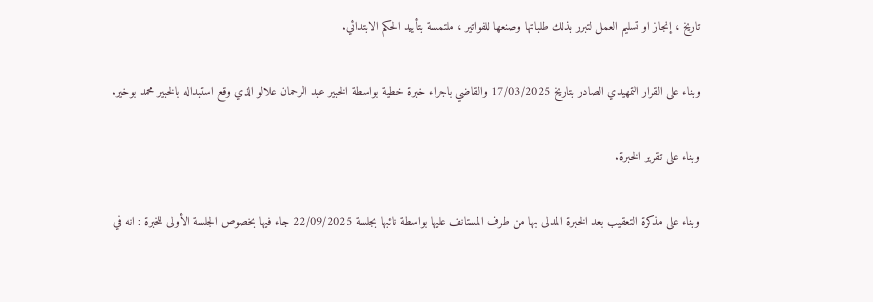تاريخ ، إنجاز او تسليم العمل لتبرر بذلك طلباتها وصنعها للفواتير ، ملتمسة بتأييد الحكم الابتدائي.

وبناء على القرار التمهيدي الصادر بتاريخ 17/03/2025 والقاضي باجراء خبرة خطية بواسطة الخبير عبد الرحمان علالو الذي وقع استبداله بالخبير محمد بوخير.

وبناء على تقرير الخبرة.

وبناء على مذكرة التعقيب بعد الخبرة المدلى بها من طرف المستانف عليها بواسطة نائبها بجلسة 22/09/2025 جاء فيها بخصوص الجلسة الأولى للخبرة : انه في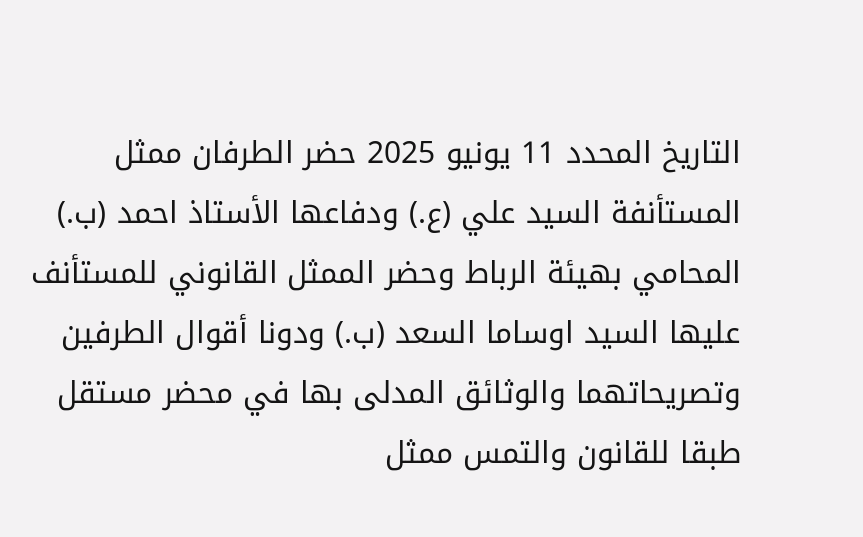التاريخ المحدد 11 يونيو 2025 حضر الطرفان ممثل المستأنفة السيد علي (ع.) ودفاعها الأستاذ احمد (ب.) المحامي بهيئة الرباط وحضر الممثل القانوني للمستأنف عليها السيد اوساما السعد (ب.) ودونا أقوال الطرفين وتصريحاتهما والوثائق المدلى بها في محضر مستقل طبقا للقانون والتمس ممثل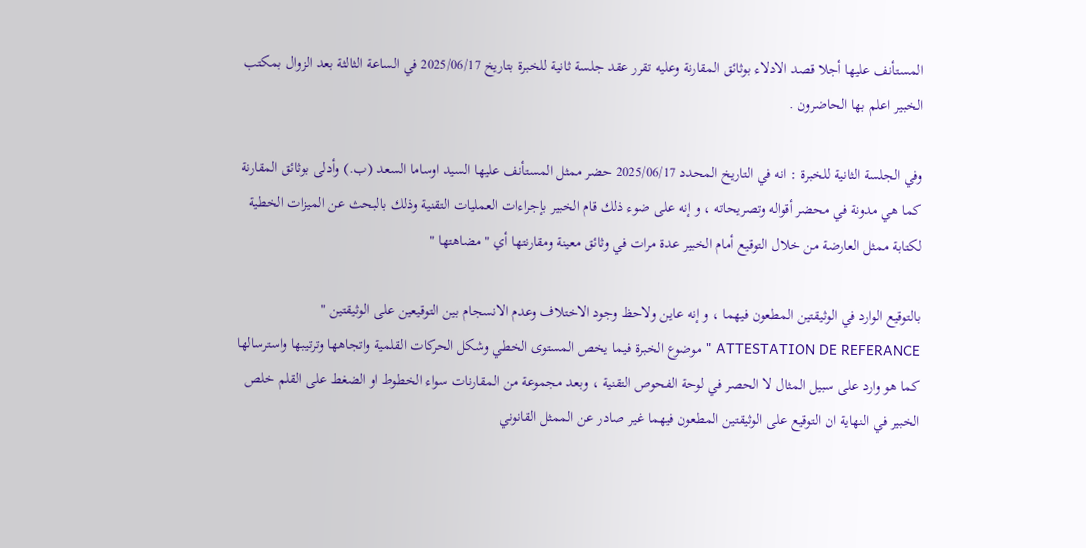المستأنف عليها أجلا قصد الادلاء بوثائق المقارنة وعليه تقرر عقد جلسة ثانية للخبرة بتاريخ 2025/06/17 في الساعة الثالثة بعد الزوال بمكتب الخبير اعلم بها الحاضرون .

وفي الجلسة الثانية للخبرة : انه في التاريخ المحدد 2025/06/17 حضر ممثل المستأنف عليها السيد اوساما السعد (ب.) وأدلى بوثائق المقارنة كما هي مدونة في محضر أقواله وتصريحاته ، و إنه على ضوء ذلك قام الخبير بإجراءات العمليات التقنية وذلك بالبحث عن الميزات الخطية لكتابة ممثل العارضة من خلال التوقيع أمام الخبير عدة مرات في وثائق معينة ومقارنتها أي " مضاهتها "

بالتوقيع الوارد في الوثيقتين المطعون فيهما ، و إنه عاين ولاحظ وجود الاختلاف وعدم الانسجام بين التوقيعين على الوثيقتين " ATTESTATION DE REFERANCE " موضوع الخبرة فيما يخص المستوى الخطي وشكل الحركات القلمية واتجاهها وترتيبها واسترسالها كما هو وارد على سبيل المثال لا الحصر في لوحة الفحوص التقنية ، وبعد مجموعة من المقارنات سواء الخطوط او الضغط على القلم خلص الخبير في النهاية ان التوقيع على الوثيقتين المطعون فيهما غير صادر عن الممثل القانوني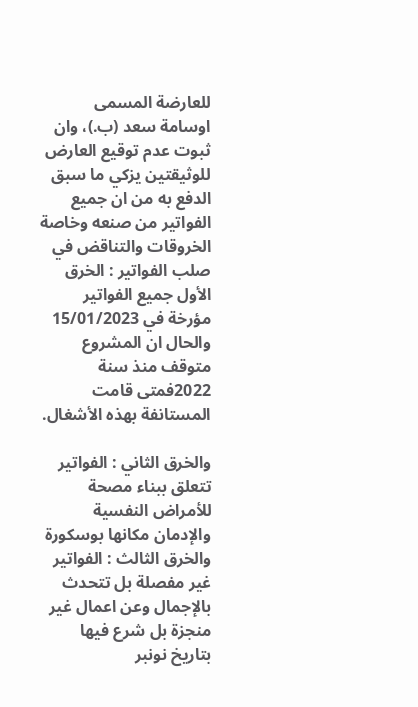للعارضة المسمى اوسامة سعد (ب.)، وان ثبوت عدم توقيع العارض للوثيقتين يزكي ما سبق الدفع به من ان جميع الفواتير من صنعه وخاصة الخروقات والتناقض في صلب الفواتير : الخرق الأول جميع الفواتير مؤرخة في 15/01/2023 والحال ان المشروع متوقف منذ سنة 2022فمتى قامت المستانفة بهذه الأشغال.

والخرق الثاني : الفواتير تتعلق ببناء مصحة للأمراض النفسية والإدمان مكانها بوسكورة والخرق الثالث : الفواتير غير مفصلة بل تتحدث بالإجمال وعن اعمال غير منجزة بل شرع فيها بتاريخ نونبر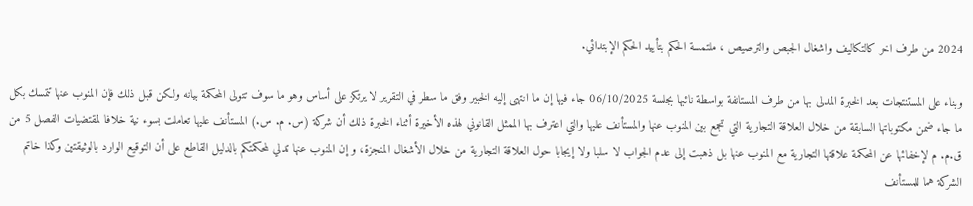2024 من طرف اخر كالتكاليف واشغال الجبص والترصيص ، ملتمسة الحكم بتأييد الحكم الإبتدائي.

وبناء على المستنتجات بعد الخبرة المدلى بها من طرف المستانفة بواسطة نائبها بجلسة 06/10/2025 جاء فيها إن ما انتهى إليه الخبير وفق ما سطر في التقرير لا يرتكز على أساس وهو ما سوف تتولى المحكمة بيانه ولكن قبل ذلك فإن المنوب عنها تتمسك بكل ما جاء ضمن مكتوباتها السابقة من خلال العلاقة التجارية التي تجمع بين المنوب عنها والمستأنف عليها والتي اعترف بها الممثل القانوني لهذه الأخيرة أثناء الخبرة ذلك أن شركة (س. م. س.) المستأنف عليها تعاملت بسوء نية خلافا لمقتضيات الفصل 5 من ق.م. م لإخفائها عن المحكمة علاقتها التجارية مع المنوب عنها بل ذهبت إلى عدم الجواب لا سلبا ولا إيجابا حول العلاقة التجارية من خلال الأشغال المنجزة، و إن المنوب عنها تدلي لمحكمتكم بالدليل القاطع على أن التوقيع الوارد بالوثيقتين وكذا خاتم الشركة هما للمستأنف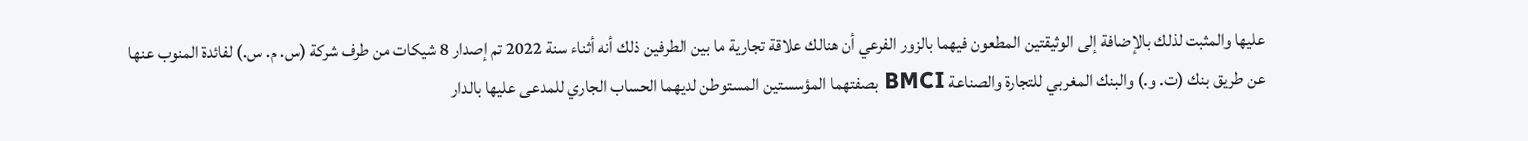عليها والمثبت لذلك بالإضافة إلى الوثيقتين المطعون فيهما بالزور الفرعي أن هنالك علاقة تجارية ما بين الطرفين ذلك أنه أثناء سنة 2022 تم إصدار 8 شيكات من طرف شركة (س. م. س.) لفائدة المنوب عنها عن طريق بنك (ت. و.) والبنك المغربي للتجارة والصناعة BMCI بصفتهما المؤسستين المستوطن لديهما الحساب الجاري للمدعى عليها بالدار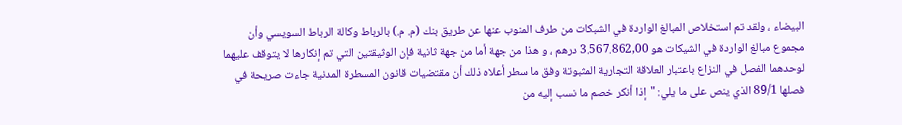البيضاء ، ولقد تم استخلاص المبالغ الواردة في الشبكات من طرف المنوب عنها عن طريق بنك (م. م.) بالرباط وكالة الرباط السويسي وأن مجموع مبالغ الواردة في الشيكات هو 3.567.862,00 درهم ، و هذا من جهة أما من جهة ثانية فإن الوثيقتين التي تم إنكارها لا يتوقف عليهما لوحدهما الفصل في النزاع باعتبار العلاقة التجارية المثبوتة وفق ما سطر أعلاه ذلك أن مقتضيات قانون المسطرة المدنية جاءت صريحة في فصلها 89/1 الذي ينص على ما يلي: "إذا أنكر خصم ما نسب إليه من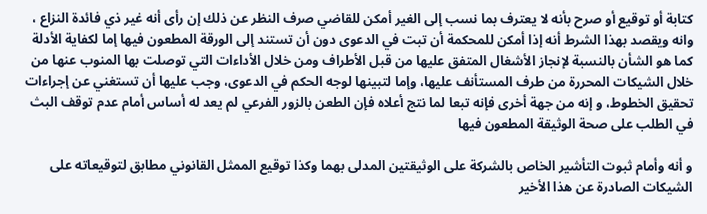كتابة أو توقيع أو صرح بأنه لا يعترف بما نسب إلى الغير أمكن للقاضي صرف النظر عن ذلك إن رأى أنه غير ذي فائدة النزاع ، وانه ويقصد بهذا الشرط أنه إذا أمكن للمحكمة أن تبت في الدعوى دون أن تستند إلى الورقة المطعون فيها إما لكفاية الأدلة كما هو الشأن بالنسبة لإنجاز الأشغال المتفق عليها من قبل الأطراف ومن خلال الأداءات التي توصلت بها المنوب عنها من خلال الشيكات المحررة من طرف المستأنف عليها، وإما لتبينها لوجه الحكم في الدعوى، وجب عليها أن تستغني عن إجراءات تحقيق الخطوط، و إنه من جهة أخرى فإنه تبعا لما نتج أعلاه فإن الطعن بالزور الفرعي لم يعد له أساس أمام عدم توقف البث في الطلب على صحة الوثيقة المطعون فيها

و أنه وأمام ثبوت التأشير الخاص بالشركة على الوثيقتين المدلى بهما وكذا توقيع الممثل القانوني مطابق لتوقيعاته على الشيكات الصادرة عن هذا الأخير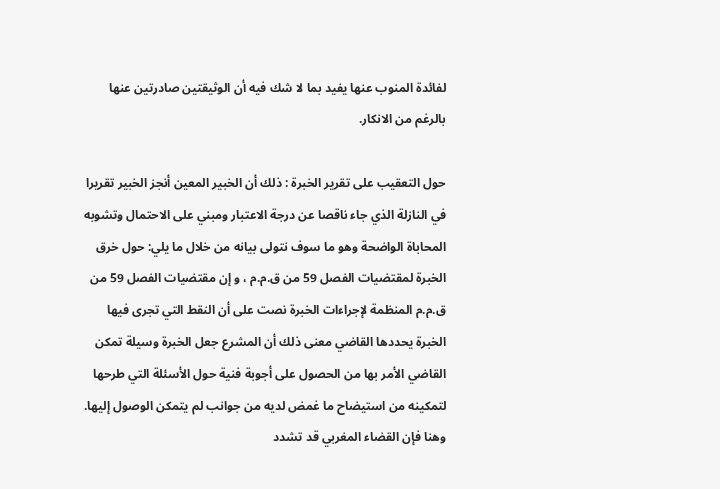لفائدة المنوب عنها يفيد بما لا شك فيه أن الوثيقتين صادرتين عنها بالرغم من الانكار.

حول التعقيب على تقرير الخبرة : ذلك أن الخبير المعين أنجز الخبير تقريرا في النازلة الذي جاء ناقصا عن درجة الاعتبار ومبني على الاحتمال وتشوبه المحاباة الواضحة وهو ما سوف نتولى بيانه من خلال ما يلي: حول خرق الخبرة لمقتضيات الفصل 59 من ق.م.م ، و إن مقتضيات الفصل 59 من ق.م.م المنظمة لإجراءات الخبرة نصت على أن النقط التي تجرى فيها الخبرة يحددها القاضي معنى ذلك أن المشرع جعل الخبرة وسيلة تمكن القاضي الأمر بها من الحصول على أجوبة فنية حول الأسئلة التي طرحها لتمكينه من استيضاح ما غمض لديه من جوانب لم يتمكن الوصول إليها. وهنا فإن القضاء المغربي قد تشدد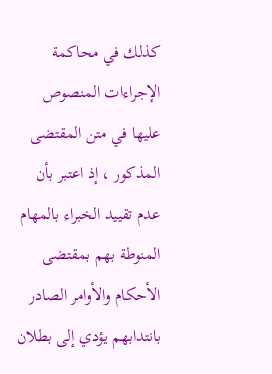كذلك في محاكمة الإجراءات المنصوص عليها في متن المقتضى المذكور ، إذ اعتبر بأن عدم تقييد الخبراء بالمهام المنوطة بهم بمقتضى الأحكام والأوامر الصادر بانتدابهم يؤدي إلى بطلان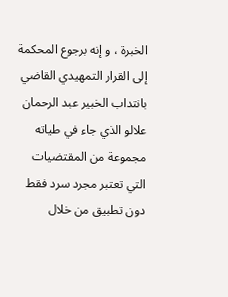الخبرة ، و إنه برجوع المحكمة إلى القرار التمهيدي القاضي بانتداب الخبير عبد الرحمان علالو الذي جاء في طياته مجموعة من المقتضيات التي تعتبر مجرد سرد فقط دون تطبيق من خلال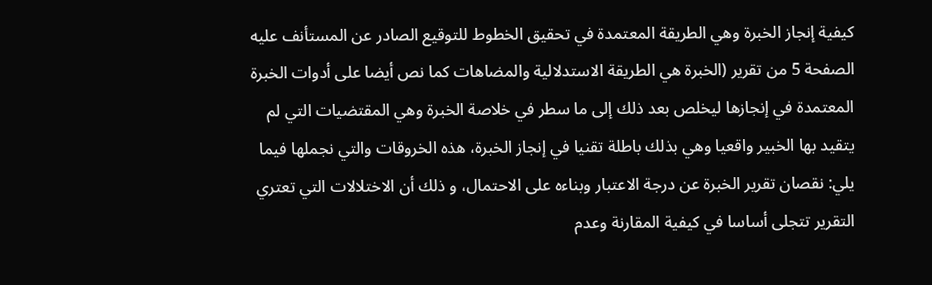كيفية إنجاز الخبرة وهي الطريقة المعتمدة في تحقيق الخطوط للتوقيع الصادر عن المستأنف عليه الصفحة 5 من تقرير (الخبرة هي الطريقة الاستدلالية والمضاهات كما نص أيضا على أدوات الخبرة المعتمدة في إنجازها ليخلص بعد ذلك إلى ما سطر في خلاصة الخبرة وهي المقتضيات التي لم يتقيد بها الخبير واقعيا وهي بذلك باطلة تقنيا في إنجاز الخبرة، هذه الخروقات والتي نجملها فيما يلي: نقصان تقرير الخبرة عن درجة الاعتبار وبناءه على الاحتمال، و ذلك أن الاختلالات التي تعتري التقرير تتجلى أساسا في كيفية المقارنة وعدم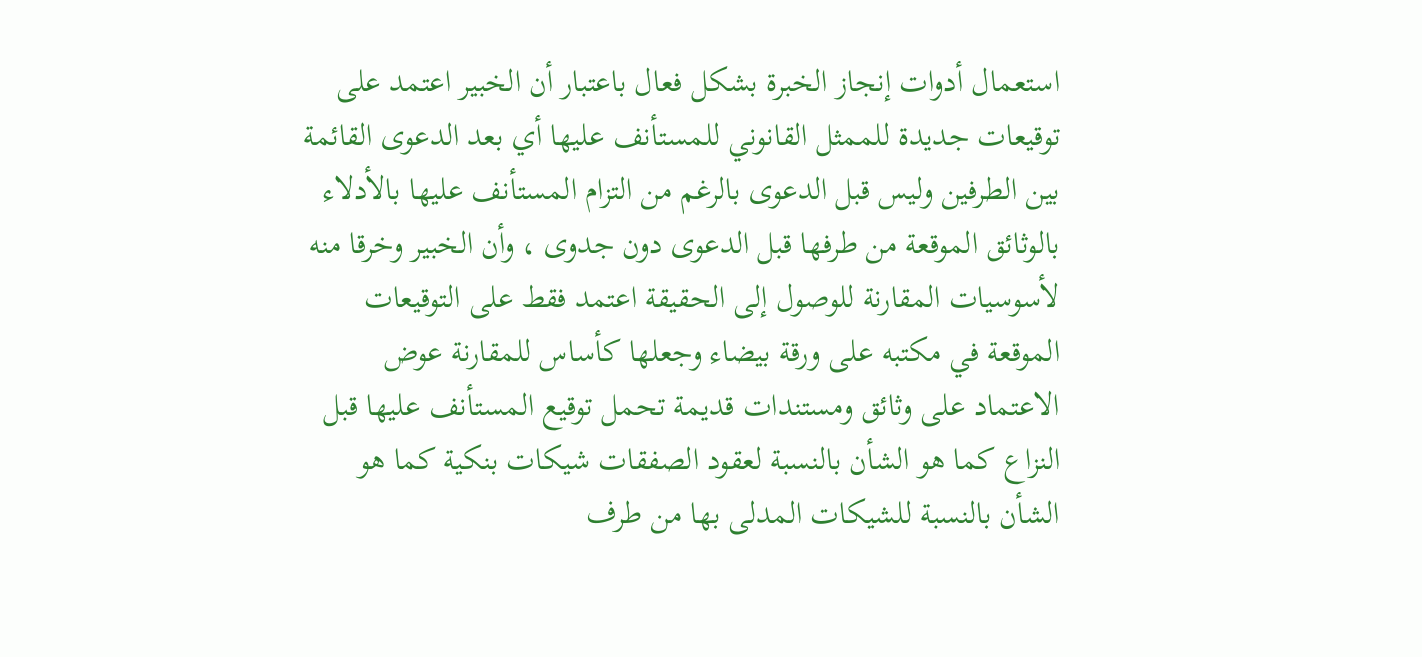استعمال أدوات إنجاز الخبرة بشكل فعال باعتبار أن الخبير اعتمد على توقيعات جديدة للممثل القانوني للمستأنف عليها أي بعد الدعوى القائمة بين الطرفين وليس قبل الدعوى بالرغم من التزام المستأنف عليها بالأدلاء بالوثائق الموقعة من طرفها قبل الدعوى دون جدوى ، وأن الخبير وخرقا منه لأسوسيات المقارنة للوصول إلى الحقيقة اعتمد فقط على التوقيعات الموقعة في مكتبه على ورقة بيضاء وجعلها كأساس للمقارنة عوض الاعتماد على وثائق ومستندات قديمة تحمل توقيع المستأنف عليها قبل النزاع كما هو الشأن بالنسبة لعقود الصفقات شيكات بنكية كما هو الشأن بالنسبة للشيكات المدلى بها من طرف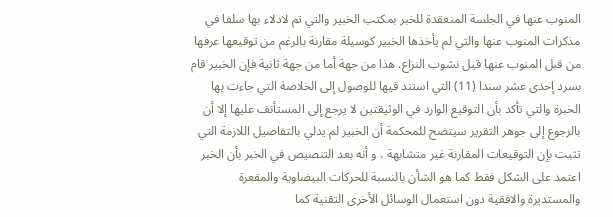المنوب عنها في الجلسة المنعقدة للخبر بمكتب الخبير والتي تم لادلاء بها سلفا في مذكرات المنوب عنها والتي لم يأخذها الخبير كوسيلة مقارنة بالرغم من توقيعها عرفها من قبل المنوب عنها قيل نشوب النزاع. هذا من جهة أما من جهة ثانية فإن الخبير قام بسرد إحدى عشر سندا (11) التي استند فيها للوصول إلى الخلاصة التي جاءت بها الخبرة والتي تأكد بأن التوقيع الوارد في الوثيقتين لا يرجع إلى المستأنف عليها إلا أن بالرجوع إلى جوهر التقرير سيتضح للمحكمة أن الخبير لم يدلي بالتفاصيل اللازمة التي تثبت بإن التوقيعات المقارنة غير متشابهة ، و أنه بعد التنصيص في الخبر بأن الخبر اعتمد على الشكل فقط كما هو الشأن بالنسبة للحركات البيضاوية والمقعرة والمستديرة والافقية دون استعمال الوسائل الأخرى التقنية كما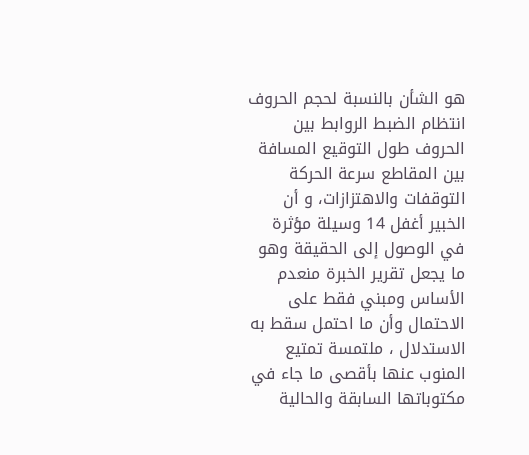هو الشأن بالنسبة لحجم الحروف انتظام الضبط الروابط بين الحروف طول التوقيع المسافة بين المقاطع سرعة الحركة التوقفات والاهتزازات، و أن الخبير أغفل 14 وسيلة مؤثرة في الوصول إلى الحقيقة وهو ما يجعل تقرير الخبرة منعدم الأساس ومبني فقط على الاحتمال وأن ما احتمل سقط به الاستدلال ، ملتمسة تمتيع المنوب عنها بأقصى ما جاء في مكتوباتها السابقة والحالية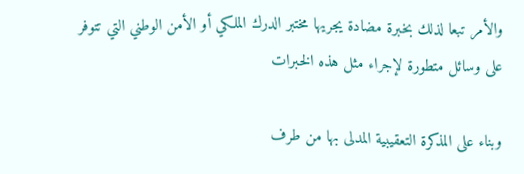والأمر تبعا لذلك بخبرة مضادة يجريها مختبر الدرك الملكي أو الأمن الوطني التي تتوفر على وسائل متطورة لإجراء مثل هذه الخبرات

وبناء على المذكرة التعقيبية المدلى بها من طرف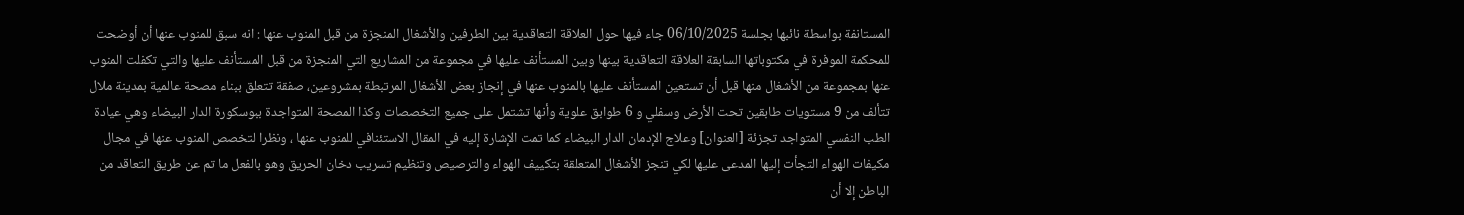المستانفة بواسطة نائبها بجلسة 06/10/2025 جاء فيها حول العلاقة التعاقدية بين الطرفين والأشغال المنجزة من قبل المنوب عنها : انه سبق للمنوب عنها أن أوضحت للمحكمة الموفرة في مكتوباتها السابقة العلاقة التعاقدية بينها وبين المستأنف عليها في مجموعة من المشاريع التي المنجزة من قبل المستأنف عليها والتي تكفلت المنوب عنها بمجموعة من الأشغال منها قبل أن تستعين المستأنف عليها بالمنوب عنها في إنجاز بعض الأشغال المرتبطة بمشروعين، صفقة تتعلق ببناء مصحة عالمية بمدينة ملال تتألف من 9 مستويات طابقين تحت الأرض وسفلي و 6 طوابق علوية وأنها تشتمل على جميع التخصصات وكذا المصحة المتواجدة ببوسكورة الدار البيضاء وهي عيادة الطب النفسي المتواجد تجزئة [العنوان] وعلاج الإدمان الدار البيضاء كما تمت الإشارة إليه في المقال الاستئنافي للمنوب عنها ، ونظرا لتخصص المنوب عنها في مجال مكيفات الهواء التجأت إليها المدعى عليها لكي تنجز الأشغال المتعلقة بتكييف الهواء والترصيص وتنظيم تسريب دخان الحريق وهو بالفعل ما تم عن طريق التعاقد من الباطن إلا أن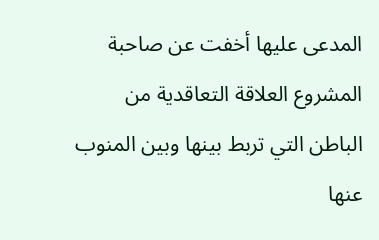المدعى عليها أخفت عن صاحبة المشروع العلاقة التعاقدية من الباطن التي تربط بينها وبين المنوب عنها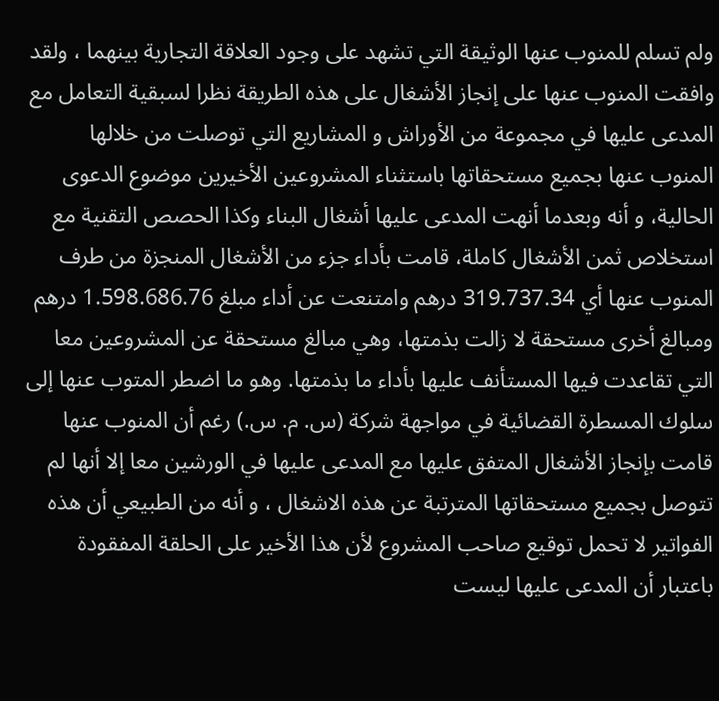ولم تسلم للمنوب عنها الوثيقة التي تشهد على وجود العلاقة التجارية بينهما ، ولقد وافقت المنوب عنها على إنجاز الأشغال على هذه الطريقة نظرا لسبقية التعامل مع المدعى عليها في مجموعة من الأوراش و المشاريع التي توصلت من خلالها المنوب عنها بجميع مستحقاتها باستثناء المشروعين الأخيرين موضوع الدعوى الحالية، و أنه وبعدما أنهت المدعى عليها أشغال البناء وكذا الحصص التقنية مع استخلاص ثمن الأشغال كاملة، قامت بأداء جزء من الأشغال المنجزة من طرف المنوب عنها أي 319.737.34 درهم وامتنعت عن أداء مبلغ 1.598.686.76 درهم ومبالغ أخرى مستحقة لا زالت بذمتها، وهي مبالغ مستحقة عن المشروعين معا التي تقاعدت فيها المستأنف عليها بأداء ما بذمتها. وهو ما اضطر المتوب عنها إلى سلوك المسطرة القضائية في مواجهة شركة (س. م. س.) رغم أن المنوب عنها قامت بإنجاز الأشغال المتفق عليها مع المدعى عليها في الورشين معا إلا أنها لم تتوصل بجميع مستحقاتها المترتبة عن هذه الاشغال ، و أنه من الطبيعي أن هذه الفواتير لا تحمل توقيع صاحب المشروع لأن هذا الأخير على الحلقة المفقودة باعتبار أن المدعى عليها ليست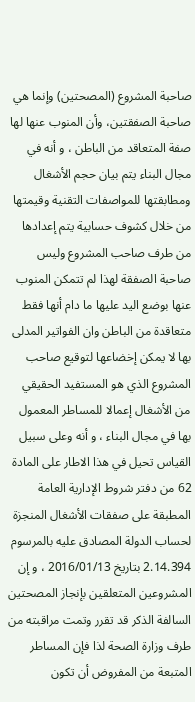صاحبة المشروع (المصحتين) وإنما هي صاحبة الصفقتين، وأن المنوب عنها لها صفة المتعاقد من الباطن ، و أنه في مجال البناء يتم بيان حجم الأشغال ومطابقتها للمواصفات التقنية وقيمتها من خلال كشوف حسابية يتم إعدادها من طرف صاحب المشروع وليس صاحبة الصفقة لهذا لم تتمكن المنوب عنها بوضع اليد عليها ما دام أنها فقط متعاقدة من الباطن وان الفواتير المدلى بها لا يمكن إخضاعها لتوقيع صاحب المشروع الذي هو المستفيد الحقيقي من الأشغال إعمالا للمساطر المعمول بها في مجال البناء ، و أنه وعلى سبيل القياس تحيل في هذا الاطار على المادة 62 من دفتر شروط الإدارية العامة المطبقة على صفقات الأشغال المنجزة لحساب الدولة المصادق عليه بالمرسوم 2.14.394 بتاريخ 2016/01/13 ، و إن المشروعين المتعلقين بإنجاز المصحتين السالفة الذكر قد تقرر وتمت مراقبته من طرف وزارة الصحة لذا فإن المساطر المتبعة من المفروض أن تكون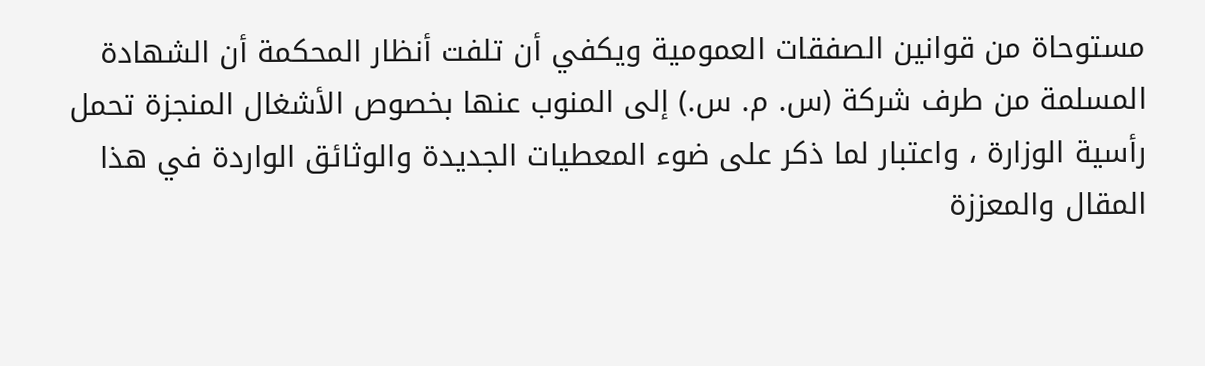مستوحاة من قوانين الصفقات العمومية ويكفي أن تلفت أنظار المحكمة أن الشهادة المسلمة من طرف شركة (س. م. س.) إلى المنوب عنها بخصوص الأشغال المنجزة تحمل رأسية الوزارة ، واعتبار لما ذكر على ضوء المعطيات الجديدة والوثائق الواردة في هذا المقال والمعززة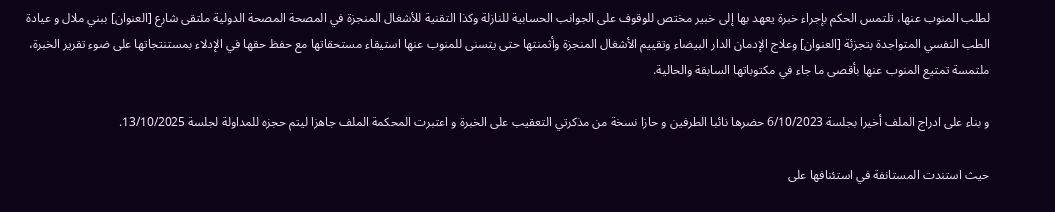لطلب المنوب عنها، تلتمس الحكم بإجراء خبرة يعهد بها إلى خبير مختص للوقوف على الجوانب الحسابية للنازلة وكذا التقنية للأشغال المنجزة في المصحة المصحة الدولية ملتقى شارع [العنوان] ببني ملال و عيادة الطب النفسي المتواجدة بتجزئة [العنوان] وعلاج الإدمان الدار البيضاء وتقييم الأشغال المنجزة وأثمنتها حتى يتسنى للمنوب عنها استيقاء مستحقاتها مع حفظ حقها في الإدلاء بمستنتجاتها على ضوء تقرير الخبرة، ملتمسة تمتيع المنوب عنها بأقصى ما جاء في مكتوباتها السابقة والحالية.

و بناء على ادراج الملف أخيرا بجلسة 6/10/2023 حضرها نائبا الطرفين و حازا نسخة من مذكرتي التعقيب على الخبرة و اعتبرت المحكمة الملف جاهزا ليتم حجزه للمداولة لجلسة 13/10/2025.

حيث استندت المستانفة في استئنافها على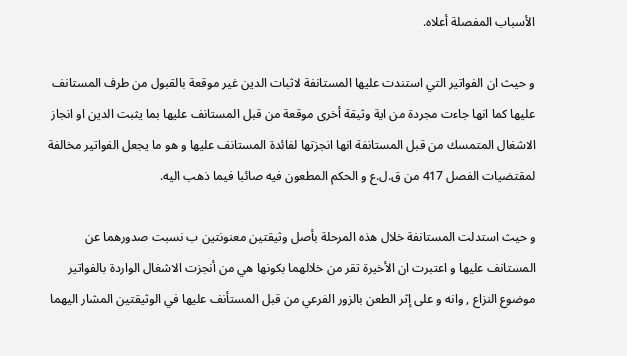الأسباب المفصلة أعلاه.

و حيث ان الفواتير التي استندت عليها المستانفة لاثبات الدين غير موقعة بالقبول من طرف المستانف عليها كما انها جاءت مجردة من اية وثيقة أخرى موقعة من قبل المستانف عليها بما يثبت الدين او انجاز الاشغال المتمسك من قبل المستانفة انها انجزتها لفائدة المستانف عليها و هو ما يجعل الفواتير مخالفة لمقتضيات الفصل 417 من ق.ل.ع و الحكم المطعون فيه صائبا فيما ذهب اليه.

و حيث استدلت المستانفة خلال هذه المرحلة بأصل وثيقتين معنونتين ب نسبت صدورهما عن المستانف عليها و اعتبرت ان الأخيرة تقر من خلالهما بكونها هي من أنجزت الاشغال الواردة بالفواتير موضوع النزاع , وانه و على إثر الطعن بالزور الفرعي من قبل المستأنف عليها في الوثيقتين المشار اليهما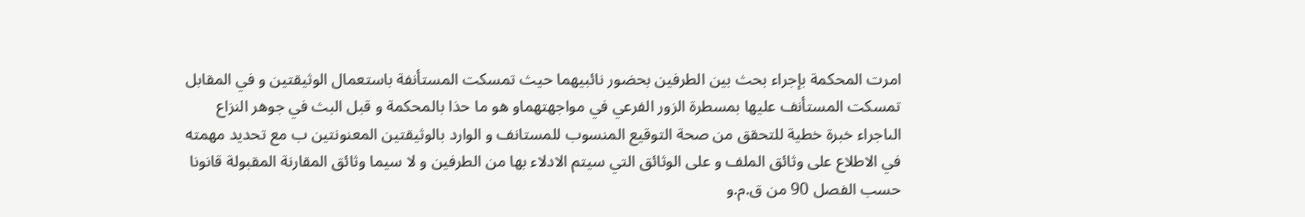امرت المحكمة بإجراء بحث بين الطرفين بحضور نائبيهما حيث تمسكت المستأنفة باستعمال الوثيقتين و في المقابل تمسكت المستأنف عليها بمسطرة الزور الفرعي في مواجهتهماو هو ما حذا بالمحكمة و قبل البث في جوهر النزاع الىاجراء خبرة خطية للتحقق من صحة التوقيع المنسوب للمستانف و الوارد بالوثيقتين المعنونتين ب مع تحديد مهمته في الاطلاع على وثائق الملف و على الوثائق التي سيتم الادلاء بها من الطرفين و لا سيما وثائق المقارنة المقبولة قانونا حسب الفصل 90 من ق.م.و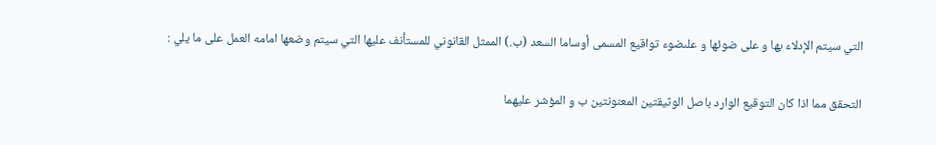التي سيتم الإدلاء بها و على ضوئها و علىضوء تواقيع المسمى أوساما السعد (ب.) الممثل القانوني للمستأنف عليها التي سيتم وضعها امامه العمل على ما يلي :

التحقق مما اذا كان التوقيع الوارد باصل الوثيقتين المعنونتين ب و المؤشر عليهما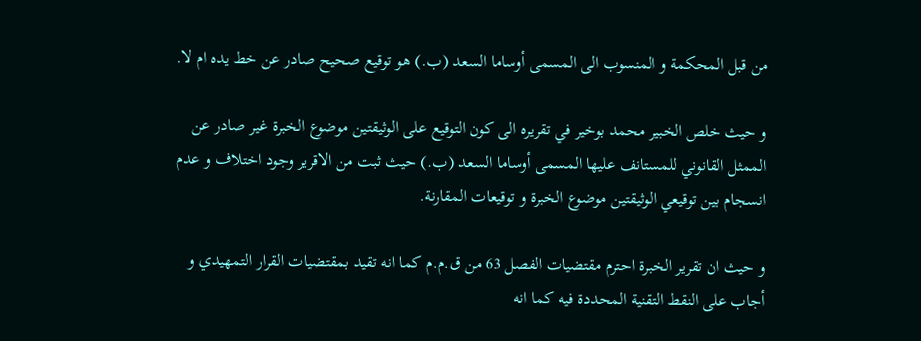من قبل المحكمة و المنسوب الى المسمى أوساما السعد (ب.) هو توقيع صحيح صادر عن خط يده ام لا.

و حيث خلص الخبير محمد بوخير في تقريره الى كون التوقيع على الوثيقتين موضوع الخبرة غير صادر عن الممثل القانوني للمستانف عليها المسمى أوساما السعد (ب.) حيث ثبت من الاقرير وجود اختلاف و عدم انسجام بين توقيعي الوثيقتين موضوع الخبرة و توقيعات المقارنة.

و حيث ان تقرير الخبرة احترم مقتضيات الفصل 63 من ق.م.م كما انه تقيد بمقتضيات القرار التمهيدي و أجاب على النقط التقنية المحددة فيه كما انه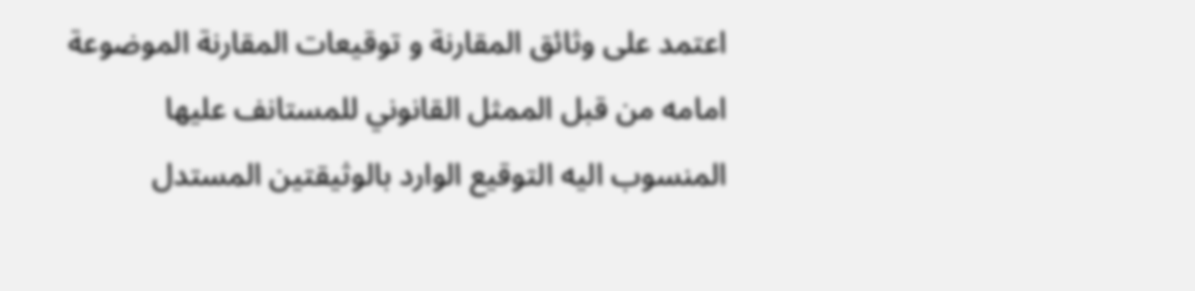اعتمد على وثائق المقارنة و توقيعات المقارنة الموضوعة امامه من قبل الممثل القانوني للمستانف عليها المنسوب اليه التوقيع الوارد بالوثيقتين المستدل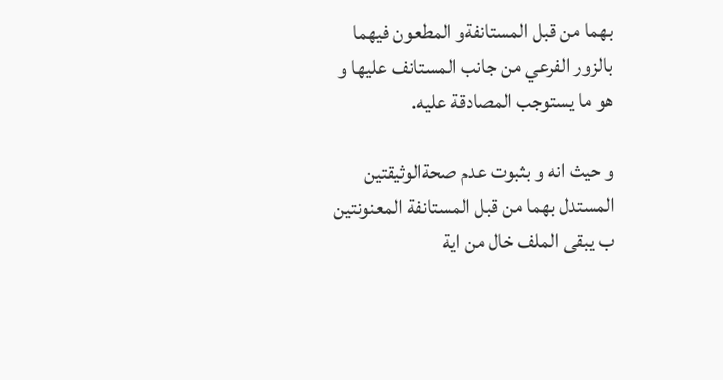بهما من قبل المستانفةو المطعون فيهما بالزور الفرعي من جانب المستانف عليها و هو ما يستوجب المصادقة عليه.

و حيث انه و بثبوت عدم صحةالوثيقتين المستدل بهما من قبل المستانفة المعنونتين ب يبقى الملف خال من اية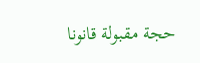حجة مقبولة قانونا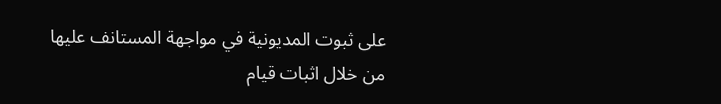على ثبوت المديونية في مواجهة المستانف عليها من خلال اثبات قيام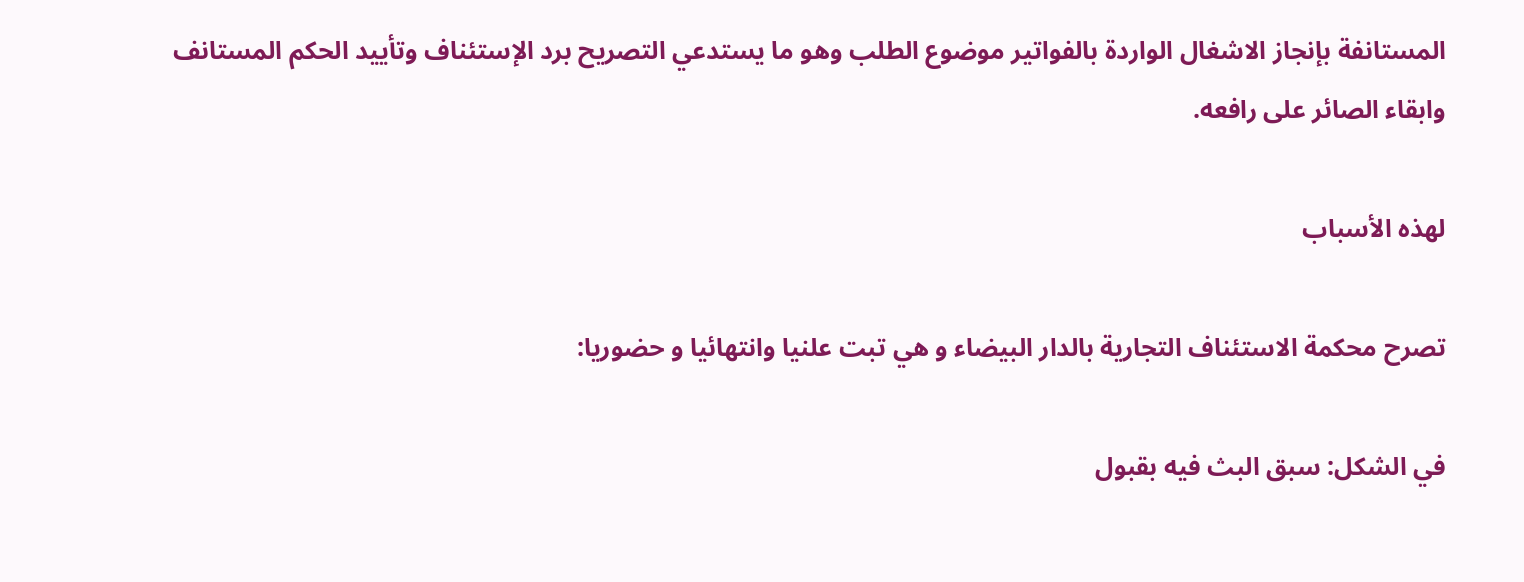المستانفة بإنجاز الاشغال الواردة بالفواتير موضوع الطلب وهو ما يستدعي التصريح برد الإستئناف وتأييد الحكم المستانف وابقاء الصائر على رافعه.

لهذه الأسباب

تصرح محكمة الاستئناف التجارية بالدار البيضاء و هي تبت علنيا وانتهائيا و حضوريا:

في الشكل: سبق البث فيه بقبول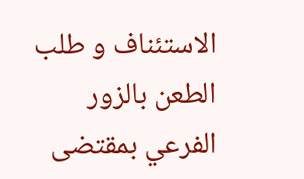الاستئناف و طلب الطعن بالزور الفرعي بمقتضى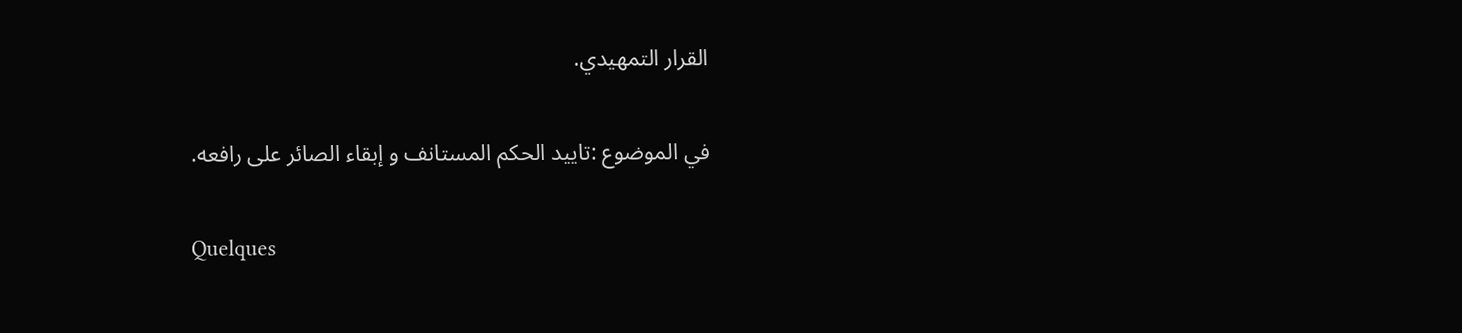القرار التمهيدي.

في الموضوع :تاييد الحكم المستانف و إبقاء الصائر على رافعه.

Quelques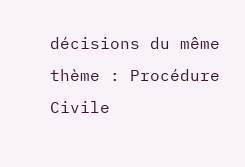décisions du même thème : Procédure Civile